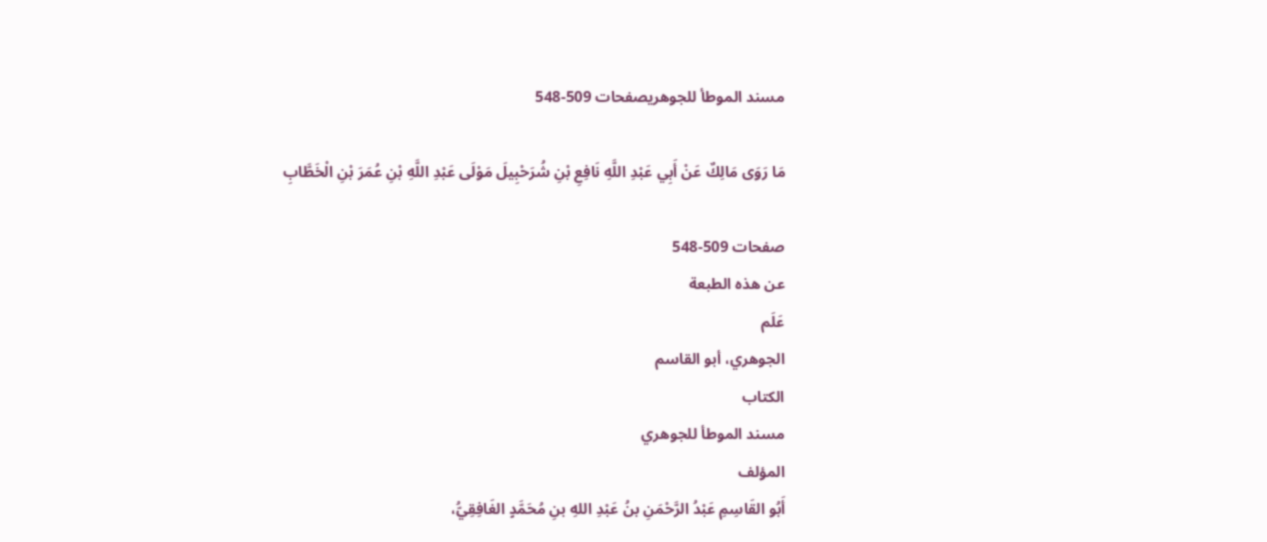مسند الموطأ للجوهريصفحات 509-548

مَا رَوَى مَالِكٌ عَنْ أَبِي عَبْدِ اللَّهِ نَافِعِ بْنِ شُرَحْبِيلَ مَوْلَى عَبْدِ اللَّهِ بْنِ عُمَرَ بْنِ الْخَطَّابِ

صفحات 509-548
عن هذه الطبعة
عَلَم
الجوهري، أبو القاسم
الكتاب
مسند الموطأ للجوهري
المؤلف
أَبُو القَاسِمِ عَبْدُ الرَّحْمَنِ بنُ عَبْدِ اللهِ بنِ مُحَمَّدٍ الغَافِقِيُّ،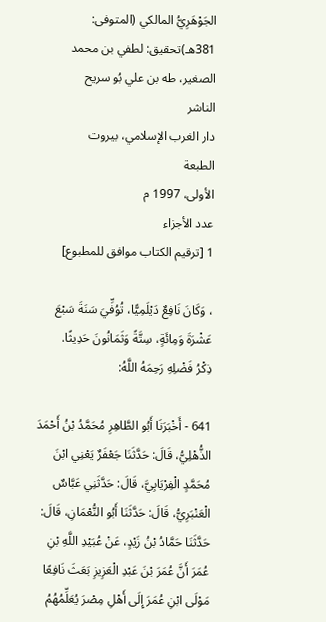الجَوْهَرِيُّ المالكي (المتوفى: 381هـ)تحقيق: لطفي بن محمد الصغير، طه بن علي بُو سريح
الناشر
دار الغرب الإسلامي، بيروت
الطبعة
الأولى، 1997 م
عدد الأجزاء
1 [ترقيم الكتاب موافق للمطبوع]

، وَكَانَ نَافِعٌ دَيْلَمِيًّا، تُوُفِّيَ سَنَةَ سَبْعَ عَشْرَةَ وَمِائَةٍ، سِتَّةً وَثَمَانُونَ حَدِيثًا.
ذِكْرُ فَضْلِهِ رَحِمَهُ اللَّهُ:

641 - أَخْبَرَنَا أَبُو الطَّاهِرِ مُحَمَّدُ بْنُ أَحْمَدَ الذُّهْلِيُّ، قَالَ: حَدَّثَنَا جَعْفَرٌ يَعْنِي ابْنَ مُحَمَّدٍ الْفِرْيَابِيَّ، قَالَ: حَدَّثَنِي عَبَّاسٌ الْعَنْبَرِيُّ، قَالَ: حَدَّثَنَا أَبُو النُّعْمَانِ، قَالَ: حَدَّثَنَا حَمَّادُ بْنُ زَيْدٍ، عَنْ عُبَيْدِ اللَّهِ بْنِ عُمَرَ أَنَّ عُمَرَ بْنَ عَبْدِ الْعَزِيزِ بَعَثَ نَافِعًا مَوْلَى ابْنِ عُمَرَ إِلَى أَهْلِ مِصْرَ يُعَلِّمُهُمُ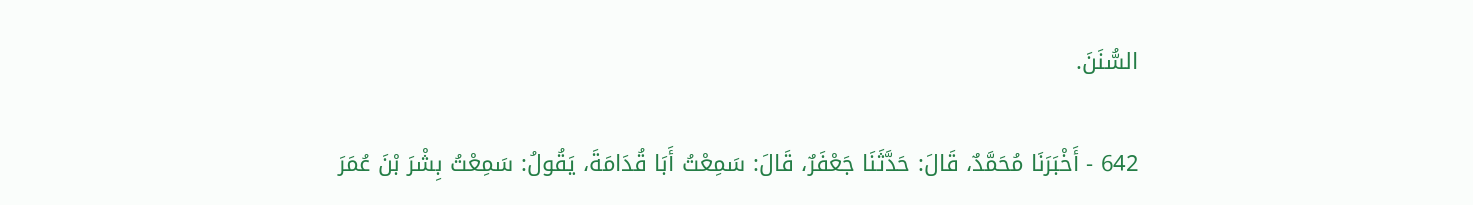السُّنَنَ.

642 - أَخْبَرَنَا مُحَمَّدٌ، قَالَ: حَدَّثَنَا جَعْفَرٌ، قَالَ: سَمِعْتُ أَبَا قُدَامَةَ، يَقُولُ: سَمِعْتُ بِشْرَ بْنَ عُمَرَ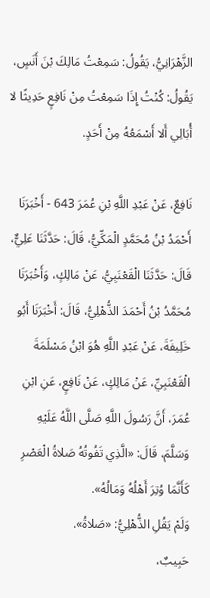الزَّهْرَانِيُّ، يَقُولُ: سَمِعْتُ مَالِكَ بْنَ أَنَسٍ، يَقُولُ: كُنْتُ إِذَا سَمِعْتُ مِنْ نَافِعٍ حَدِيثًا لا أُبَالِي أَلا أَسْمَعُهُ مِنْ أَحَدٍ.

نَافِعٌ، عَنْ عَبْدِ اللَّهِ بْنِ عُمَرَ 643 - أَخْبَرَنَا أَحْمَدُ بْنُ مُحَمَّدٍ الْمَكِّيُّ، قَالَ: حَدَّثَنَا عَلِيٌّ، قَالَ: حَدَّثَنَا الْقَعْنَبِيُّ، عَنْ مَالِكٍ، وَأَخْبَرَنَا مُحَمَّدُ بْنُ أَحْمَدَ الذُّهْلِيُّ، قَالَ: أَخْبَرَنَا أَبُو خَلِيفَةَ، عَنْ عَبْدِ اللَّهِ هُوَ ابْنُ مَسْلَمَةَ الْقَعْنَبِيِّ، عَنْ مَالِكٍ، عَنْ نَافِعٍ، عَنِ ابْنِ عُمَرَ، أَنَّ رَسُولَ اللَّهِ صَلَّى اللَّهُ عَلَيْهِ وَسَلَّمَ، قَالَ: «الَّذِي تَفُوتُهُ صَلاةُ الْعَصْرِ كَأَنَّمَا وُتِرَ أَهْلُهُ وَمَالُهُ».
وَلَمْ يَقُلِ الذُّهْلِيُّ: «صَلاةُ».
حَبِيبٌ،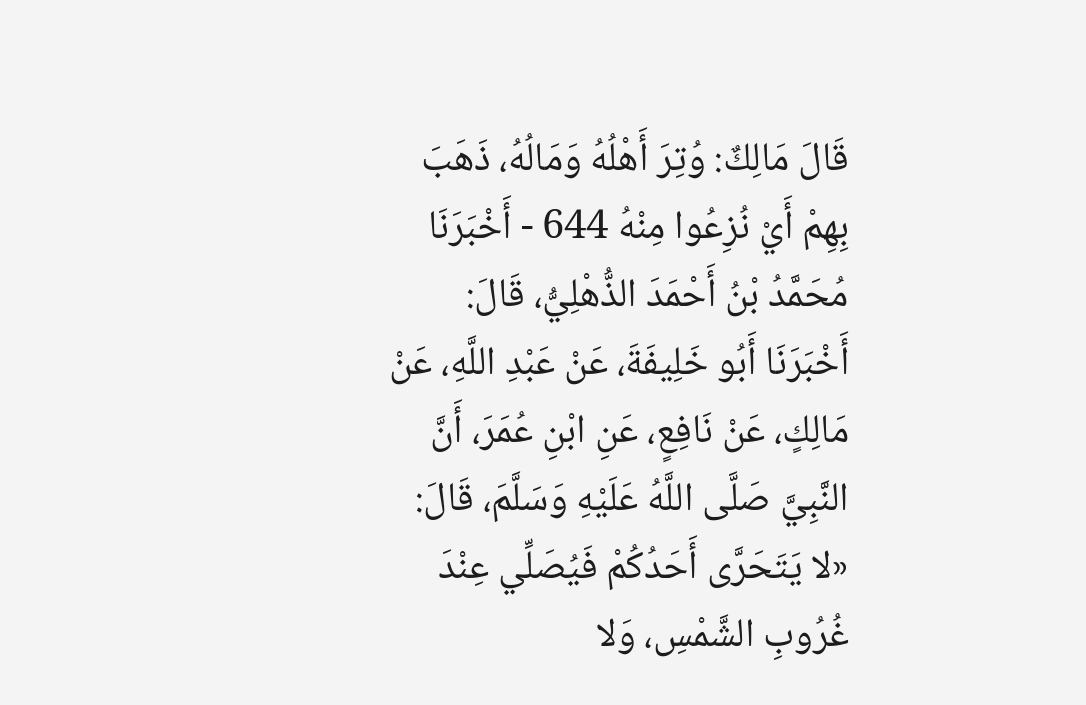قَالَ مَالِكٌ: وُتِرَ أَهْلُهُ وَمَالُهُ، ذَهَبَ بِهِمْ أَيْ نُزِعُوا مِنْهُ 644 - أَخْبَرَنَا مُحَمَّدُ بْنُ أَحْمَدَ الذُّهْلِيُّ، قَالَ: أَخْبَرَنَا أَبُو خَلِيفَةَ، عَنْ عَبْدِ اللَّهِ، عَنْ مَالِكٍ، عَنْ نَافِعٍ، عَنِ ابْنِ عُمَرَ، أَنَّ النَّبِيَّ صَلَّى اللَّهُ عَلَيْهِ وَسَلَّمَ، قَالَ: «لا يَتَحَرَّى أَحَدُكُمْ فَيُصَلِّي عِنْدَ غُرُوبِ الشَّمْسِ، وَلا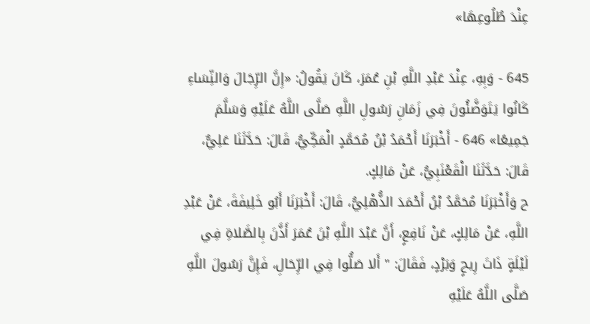عِنْدَ طُلُوعِهَا»

645 - وَبِهِ، عِنْدَ عَبْدِ اللَّهِ بْنِ عُمَرَ، كَانَ يَقُولُ: «إِنَّ الرِّجَالَ وَالنِّسَاءِ كَانُوا يَتَوَضَّئُونَ فِي زَمَانِ رَسُولِ اللَّهِ صَلَّى اللَّهُ عَلَيْهِ وَسَلَّمَ جَمِيعًا» 646 - أَخْبَرَنَا أَحْمَدُ بْنُ مُحَمَّدٍ الْمَكِّيُّ، قَالَ: حَدَّثَنَا عَلِيٌّ، قَالَ: حَدَّثَنَا الْقَعْنَبِيُّ، عَنْ مَالِكٍ.
ح وَأَخْبَرَنَا مُحَمَّدُ بْنُ أَحْمَدَ الذُّهْلِيُّ، قَالَ: أَخْبَرَنَا أَبُو خَلِيفَةَ، عَنْ عَبْدِ اللَّهِ، عَنْ مَالِكٍ، عَنْ نَافِعٍ، أَنَّ عَبْدَ اللَّهِ بْنَ عُمَرَ أَذَّنَ بِالصَّلاةِ فِي لَيْلَةٍ ذَاتَ رِيحٍ وَبَرْدٍ، فَقَالَ: " أَلا صَلُّوا فِي الرِّحَالِ، فَإِنَّ رَسُولَ اللَّهِ صَلَّى اللَّهُ عَلَيْهِ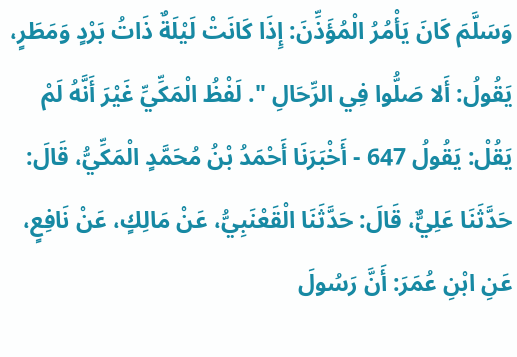وَسَلَّمَ كَانَ يَأْمُرُ الْمُؤَذِّنَ: إِذَا كَانَتْ لَيْلَةٌ ذَاتُ بَرْدٍ وَمَطَرٍ، يَقُولُ: أَلا صَلُّوا فِي الرِّحَالِ ". لَفْظُ الْمَكِّيِّ غَيْرَ أَنَّهُ لَمْ يَقُلْ: يَقُولُ 647 - أَخْبَرَنَا أَحْمَدُ بْنُ مُحَمَّدٍ الْمَكِّيُّ، قَالَ: حَدَّثَنَا عَلِيٌّ، قَالَ: حَدَّثَنَا الْقَعْنَبِيُّ، عَنْ مَالِكٍ، عَنْ نَافِعٍ، عَنِ ابْنِ عُمَرَ: أَنَّ رَسُولَ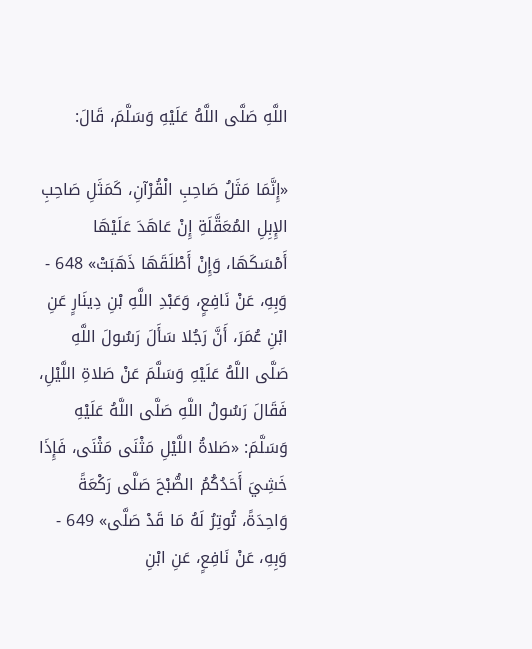اللَّهِ صَلَّى اللَّهُ عَلَيْهِ وَسَلَّمَ، قَالَ:

«إِنَّمَا مَثَلُ صَاحِبِ الْقُرْآنِ، كَمَثَلِ صَاحِبِ الإِبِلِ المُعَقَّلَةِ إِنْ عَاهَدَ عَلَيْهَا أَمْسَكَهَا، وَإِنْ أَطْلَقَهَا ذَهَبَتْ» 648 - وَبِهِ، عَنْ نَافِعٍ، وَعَبْدِ اللَّهِ بْنِ دِينَارٍ عَنِ ابْنِ عُمَرَ، أَنَّ رَجُلا سَأَلَ رَسُولَ اللَّهِ صَلَّى اللَّهُ عَلَيْهِ وَسَلَّمَ عَنْ صَلاةِ اللَّيْلِ، فَقَالَ رَسُولُ اللَّهِ صَلَّى اللَّهُ عَلَيْهِ وَسَلَّمَ: «صَلاةُ اللَّيْلِ مَثْنَى مَثْنَى، فَإِذَا خَشِيَ أَحَدُكُمُ الصُّبْحَ صَلَّى رَكْعَةً وَاحِدَةً، تُوتِرُ لَهُ مَا قَدْ صَلَّى» 649 - وَبِهِ، عَنْ نَافِعٍ، عَنِ ابْنِ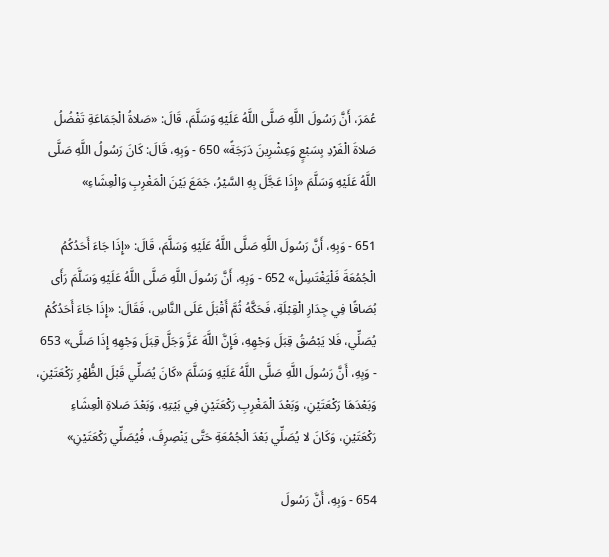عُمَرَ، أَنَّ رَسُولَ اللَّهِ صَلَّى اللَّهُ عَلَيْهِ وَسَلَّمَ، قَالَ: «صَلاةُ الْجَمَاعَةِ تَفْضُلُ صَلاةَ الْفَرْدِ بِسَبْعٍ وَعِشْرِينَ دَرَجَةً» 650 - وَبِهِ، قَالَ: كَانَ رَسُولُ اللَّهِ صَلَّى اللَّهُ عَلَيْهِ وَسَلَّمَ «إِذَا عَجَّلَ بِهِ السَّيْرُ، جَمَعَ بَيْنَ الْمَغْرِبِ وَالْعِشَاءِ»

651 - وَبِهِ، أَنَّ رَسُولَ اللَّهِ صَلَّى اللَّهُ عَلَيْهِ وَسَلَّمَ، قَالَ: «إِذَا جَاءَ أَحَدُكُمُ الْجُمُعَةَ فَلْيَغْتَسِلْ» 652 - وَبِهِ، أَنَّ رَسُولَ اللَّهِ صَلَّى اللَّهُ عَلَيْهِ وَسَلَّمَ رَأَى بُصَاقًا فِي جِدَارِ الْقِبْلَةِ، فَحَكَّهُ ثُمَّ أَقْبَلَ عَلَى النَّاسِ، فَقَالَ: «إِذَا جَاءَ أَحَدُكُمْ يُصَلِّي، فَلا يَبْصُقُ قِبَلَ وَجْهِهِ، فَإِنَّ اللَّهَ عَزَّ وَجَلَّ قِبَلَ وَجْهِهِ إِذَا صَلَّى» 653 - وَبِهِ، أَنَّ رَسُولَ اللَّهِ صَلَّى اللَّهُ عَلَيْهِ وَسَلَّمَ «كَانَ يُصَلِّي قَبْلَ الظُّهْرِ رَكْعَتَيْنِ، وَبَعْدَهَا رَكْعَتَيْنِ، وَبَعْدَ الْمَغْرِبِ رَكْعَتَيْنِ فِي بَيْتِهِ، وَبَعْدَ صَلاةِ الْعِشَاءِ رَكْعَتَيْنِ، وَكَانَ لا يُصَلِّي بَعْدَ الْجُمُعَةِ حَتَّى يَنْصِرِفَ، فُيُصَلِّي رَكْعَتَيْنِ»

654 - وَبِهِ، أَنَّ رَسُولَ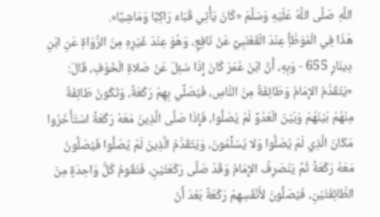اللَّهِ صَلَّى اللَّهُ عَلَيْهِ وَسَلَّمَ «كَانَ يَأْتِي قُبَاءَ رَاكِبًا وَمَاشِيًا».
هَذَا فِي الْمُوَطَّأِ عِنْدَ الْقَعْنَبِيِّ عَنْ نَافِعٍ، وَهُوَ عِنْدَ غَيْرِهِ مِنَ الرُّوَاةِ عَنِ ابْنِ دِينَارٍ 655 - وَبِهِ، أَنَّ ابْنَ عُمَرَ كَانَ إِذَا سُئِلَ عَنْ صَلاةِ الْخَوْفِ، قَالَ: «يَتَقَدَّمُ الإِمَامُ وَطَائِفَةٌ مِنَ النَّاسِ، فَيُصَلِّي بِهِمْ رَكْعَةً، وَتَكُونُ طَائِفَةٌ مِنْهُمْ بَيْنَهُمْ وَبَيْنَ الْعَدُوِّ لَمْ يُصَلُّوا، فَإِذَا صَلَّى الَّذِينَ مَعَهُ رَكْعَةً اسْتَأْخَرُوا مَكَانَ الَّذِي لَمْ يُصَلُّوا وَلا يُسَلِّمُونَ، وَيَتَقَدَّمُ الَّذِينَ لَمْ يُصَلُّوا فَيُصَلُّونُ مَعَهُ رَكْعَةً ثُمَّ يَنْصَرِفُ الإِمَامُ وَقَدْ صَلَّى رَكْعَتَيْنِ، فَتَقُومُ كُلُّ وَاحِدَةٍ مِنَ الطَّائِفَتَيْنِ، فَيُصَلُّونَ لأَنْفُسِهِمْ رَكْعَةً بَعْدَ أَنْ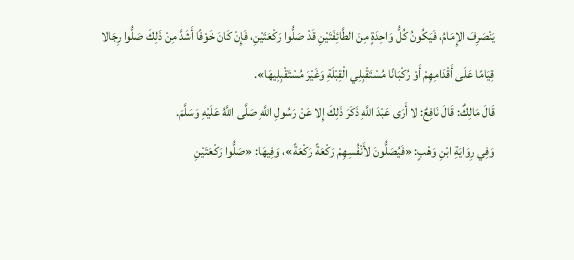يَنْصَرِفَ الإِمَامُ، فَيَكُونُ كُلُّ وَاحِدَةٍ مِنَ الطَّائِفَتَيْنِ قَدْ صَلُّوا رَكْعَتَيْنِ، فَإِنْ كَانَ خَوْفًا أَشَدَّ مِنْ ذَلِكَ صَلُّوا رِجَالا قِيَامًا عَلَى أَقْدَامِهِمْ أَوْ رُكْبَانًا مُسْتَقْبِلِي الْقِبْلَةِ وَغَيْرَ مُسْتَقْبِلِيهَا».
قَالَ مَالِكٌ: قَالَ نَافِعٌ: لا أَرَى عَبْدَ اللَّهِ ذَكَرَ ذَلِكَ إِلا عَنْ رَسُولِ اللَّهِ صَلَّى اللَّهُ عَلَيْهِ وَسَلَّمَ.
وَفِي رِوَايَةِ ابْنِ وَهْبٍ: «فَيُصَلُّونَ لأَنْفُسِهِمْ رَكْعَةً رَكْعَةً»، وَفِيهَا: «صَلُّوا رَكْعَتَيْنِ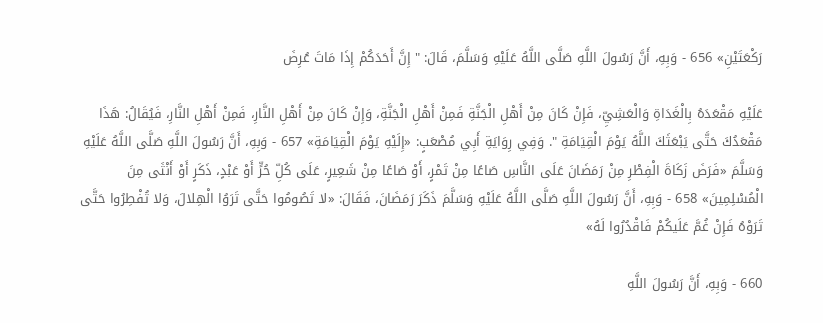رَكْعَتَيْنِ» 656 - وَبِهِ، أَنَّ رَسُولَ اللَّهِ صَلَّى اللَّهُ عَلَيْهِ وَسَلَّمَ، قَالَ: " إِنَّ أَحَدَكُمْ إِذَا مَاتَ عُرِضَ

عَلَيْهِ مَقْعَدَهُ بِالْغَدَاةِ وَالْعَشِيِّ، فَإِنْ كَانَ مِنْ أَهْلِ الْجَنَّةِ فَمِنْ أَهْلِ الْجَنَّةِ، وَإِنْ كَانَ مِنْ أَهْلِ النَّارِ، فَمِنْ أَهْلِ النَّارِ، فَيُقَالُ: هَذَا مَقْعَدُكَ حَتَّى يَبْعَثَكَ اللَّهُ يَوْمَ الْقِيَامَةِ ". وَفِي رِوَايَةِ أَبِي مُصْعَبٍ: «إِلَيْهِ يَوْمَ الْقِيَامَةِ» 657 - وَبِهِ، أَنَّ رَسُولَ اللَّهِ صَلَّى اللَّهُ عَلَيْهِ وَسَلَّمَ «فَرَضَ زَكَاةَ الْفِطْرِ مِنْ رَمَضَانَ عَلَى النَّاسِ صَاعًا مِنْ تَمْرٍ، أَوْ صَاعًا مِنْ شَعِيرٍ، عَلَى كُلِّ حُرٍّ أَوْ عَبْدٍ، ذَكَرٍ أَوْ أَنْثَى مِنَ الْمُسْلِمِينَ» 658 - وَبِهِ، أَنَّ رَسُولَ اللَّهِ صَلَّى اللَّهُ عَلَيْهِ وَسَلَّمَ ذَكَرَ رَمَضَانَ، فَقَالَ: «لا تَصُومُوا حَتَّى تَرَوُا الْهِلالَ، وَلا تُفْطِرُوا حَتَّى تَرَوْهُ فَإِنْ غُمَّ عَلَيكُمْ فَاقْدُرُوا لَهُ»

660 - وَبِهِ، أَنَّ رَسُولَ اللَّهِ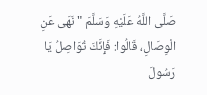صَلَّى اللَّهُ عَلَيْهِ وَسَلَّمَ " نَهَى عَنِ الْوِصَالِ، قَالُوا: فَإِنَّكَ تُوَاصِلُ يَا رَسُولَ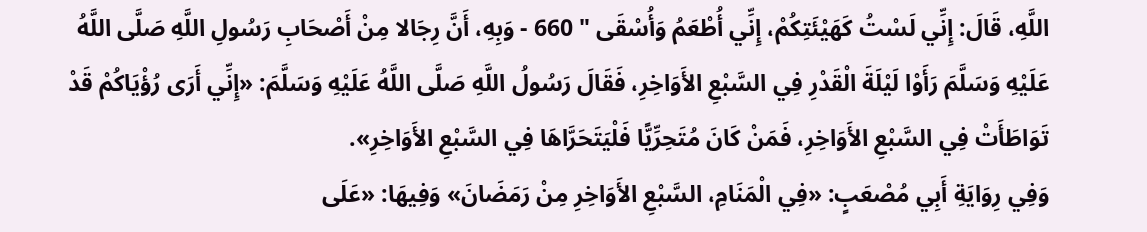اللَّهِ، قَالَ: إِنِّي لَسْتُ كَهَيْئَتِكُمْ، إِنِّي أُطْعَمُ وَأُسْقَى " 660 - وَبِهِ، أَنَّ رِجَالا مِنْ أَصْحَابِ رَسُولِ اللَّهِ صَلَّى اللَّهُ عَلَيْهِ وَسَلَّمَ رَأَوْا لَيْلَةَ الْقَدْرِ فِي السَّبْعِ الأَوَاخِرِ، فَقَالَ رَسُولُ اللَّهِ صَلَّى اللَّهُ عَلَيْهِ وَسَلَّمَ: «إِنِّي أَرَى رُؤْيَاكُمْ قَدْ تَوَاطَأَتْ فِي السَّبْعِ الأَوَاخِرِ، فَمَنْ كَانَ مُتَحِرِّيًّا فَلْيَتَحَرَّاهَا فِي السَّبْعِ الأَوَاخِرِ».
وَفِي رِوَايَةِ أَبِي مُصْعَبٍ: «فِي الْمَنَامِ، السَّبْعِ الأَوَاخِرِ مِنْ رَمَضَانَ» وَفِيهَا: «عَلَى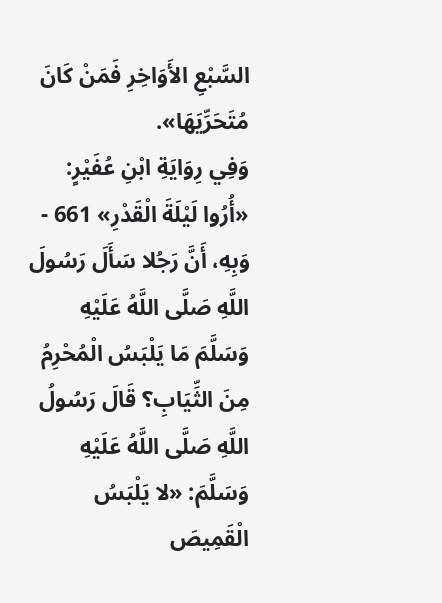السَّبْعِ الأَوَاخِرِ فَمَنْ كَانَ مُتَحَرِّيَهَا».
وَفِي رِوَايَةِ ابْنِ عُفَيْرٍ: «أُرُوا لَيْلَةَ الْقَدْرِ» 661 - وَبِهِ، أَنَّ رَجُلا سَأَلَ رَسُولَ اللَّهِ صَلَّى اللَّهُ عَلَيْهِ وَسَلَّمَ مَا يَلْبَسُ الْمُحْرِمُ مِنَ الثِّيَابِ؟ قَالَ رَسُولُ اللَّهِ صَلَّى اللَّهُ عَلَيْهِ وَسَلَّمَ: «لا يَلْبَسُ الْقَمِيصَ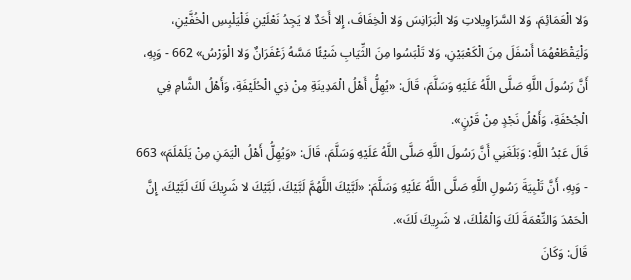وَلا الْعَمَائِمَ، وَلا السَّرَاوِيلاتِ وَلا الْبَرَانِسَ وَلا الْخِفَافَ، إِلا أَحَدٌ لا يَجِدُ نَعْلَيْنِ فَلْيَلْبِسِ الْخُفَّيْنِ، وَلْيَقْطَعْهُمَا أَسْفَلَ مِنَ الْكَعْبَيْنِ، وَلا تَلْبَسُوا مِنَ الثِّيَابِ شَيْئًا مَسَّهُ زَعْفَرَانٌ وَلا الْوَرْسُ» 662 - وَبِهِ، أَنَّ رَسُولَ اللَّهِ صَلَّى اللَّهُ عَلَيْهِ وَسَلَّمَ، قَالَ: «يُهِلُّ أَهْلُ الْمَدِينَةِ مِنْ ذِي الْحُلَيْفَةِ، وَأَهْلُ الشَّامِ فِي الْجُحْفَةِ، وَأَهْلُ نَجْدٍ مِنْ قَرْنٍ».
قَالَ عَبْدُ اللَّهِ: وَبَلَغَنِي أَنَّ رَسُولَ اللَّهِ صَلَّى اللَّهُ عَلَيْهِ وَسَلَّمَ، قَالَ: «وَيُهِلُّ أَهْلُ الْيَمَنِ مِنْ يَلَمْلَمَ» 663 - وَبِهِ، أَنَّ تَلْبِيَةَ رَسُولِ اللَّهِ صَلَّى اللَّهُ عَلَيْهِ وَسَلَّمَ: «لَبَّيْكَ اللَّهُمَّ لَبَّيْكَ، لَبَّيْكَ لا شَرِيكَ لَكَ لَبَّيْكَ، إِنَّ الْحَمْدَ وَالنِّعْمَةَ لَكَ وَالْمُلْكَ، لا شَرِيكَ لَكَ».
قَالَ: وَكَانَ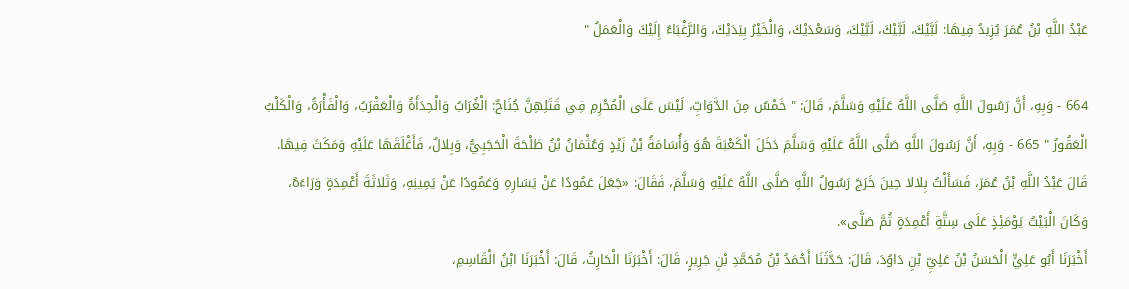عَبْدُ اللَّهِ بْنُ عُمَرَ يُزِيدُ فِيهَا: لَبَّيْكَ، لَبَّيْكَ، لَبَّيْكَ، وَسَعْدَيْكَ، وَالْخَيْرُ بِيَدَيْكَ، وَالرَّغْبَاءُ إِلَيْكَ وَالْعَمَلُ "

664 - وَبِهِ، أَنَّ رَسُولَ اللَّهِ صَلَّى اللَّهُ عَلَيْهِ وَسَلَّمَ، قَالَ: " خَمْسٌ مِنَ الدَّوَابِّ، لَيْسَ عَلَى الْمُحْرِمِ فِي قَتَلِهِنَّ جُنَاحٌ: الْغُرَابُ وَالْحِدَأَةُ وَالْعَقْرَبُ، وَالْفَأْرَةُ، وَالْكَلْبُ الْعَقُورُ " 665 - وَبِهِ، أَنَّ رَسُولَ اللَّهِ صَلَّى اللَّهُ عَلَيْهِ وَسَلَّمَ دَخَلَ الْكَعْبَةَ هُوَ وَأُسَامَةُ بْنُ زَيْدٍ وَعُثْمَانُ بْنُ طَلْحَةَ الْحَجَبِيُّ، وَبِلالٌ، فَأَغْلَقَهَا عَلَيْهِ وَمَكَثَ فِيهَا.
قَالَ عَبْدُ اللَّهِ بْنُ عُمَرَ، فَسَأَلْتُ بِلالا حِينَ خَرَجَ رَسُولُ اللَّهِ صَلَّى اللَّهُ عَلَيْهِ وَسَلَّمَ، فَقَالَ: «جَعَلَ عَمُودًا عَنْ يَسَارِهِ وَعَمُودًا عَنْ يَمِينِهِ، وَثَلاثَةَ أَعْمِدَةٍ وَرَاءَهُ، وَكَانَ الْبَيْتُ يَوْمَئِذٍ عَلَى سِتَّةِ أَعْمِدَةٍ ثُمَّ صَلَّى».
أَخْبَرَنَا أَبُو عَلِيٍّ الْحَسَنُ بْنُ عَلِيِّ بْنِ دَاوُدَ، قَالَ: حَدَّثَنَا أَحْمَدُ بْنُ مُحَمَّدِ بْنِ جَرِيرٍ، قَالَ: أَخْبَرَنَا الْحَارِثُ، قَالَ: أَخْبَرَنَا ابْنُ الْقَاسِمِ،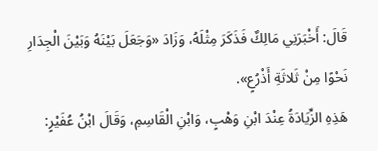قَالَ: أَخْبَرَنِي مَالِكٌ فَذَكَرَ مِثْلَهُ، وَزَادَ «وَجَعَلَ بَيْنَهُ وَبَيْنَ الْجِدَارِ نَحْوًا مِنْ ثَلاثَةِ أَذْرُعٍ».
هَذِهِ الزِّيَادَةُ عِنْدَ ابْنِ وَهْبٍ، وَابْنِ الْقَاسِمِ، وَقَالَ ابْنُ عُفَيْرٍ: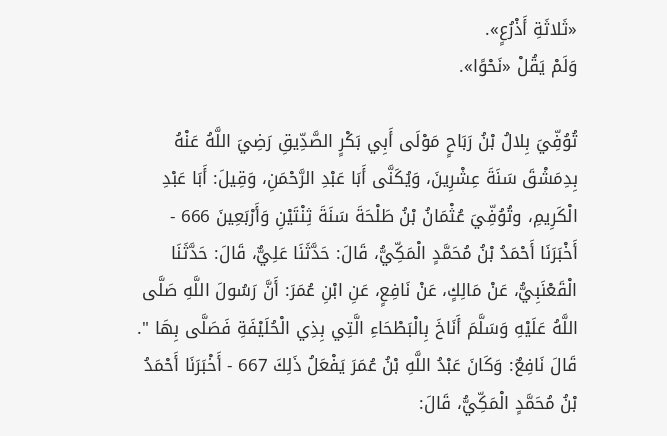«ثَلاثَةِ أَذْرُعٍ».
وَلَمْ يَقُلْ «نَحْوًا».

تُوُفِّيَ بِلالُ بْنُ رَبَاحٍ مَوْلَى أَبِي بَكْرٍ الصَّدِّيقِ رَضِيَ اللَّهُ عَنْهُ بِدِمَشْقَ سَنَةَ عِشْرِينَ، وَيُكَنَّى أَبَا عَبْدِ الرَّحْمَنِ، وَقِيلَ: أَبَا عَبْدِ الْكَرِيمِ، وتُوُفِّيَ عُثْمَانُ بْنُ طَلْحَةَ سَنَةَ ثِنْتَيْنِ وَأَرْبَعِينَ 666 - أَخْبَرَنَا أَحْمَدُ بْنُ مُحَمَّدٍ الْمَكِّيُّ، قَالَ: حَدَّثَنَا عَلِيٌّ، قَالَ: حَدَّثَنَا الْقَعْنَبِيُّ، عَنْ مَالِكٍ، عَنْ نَافِعٍ، عَنِ ابْنِ عُمَرَ: أَنَّ رَسُولَ اللَّهِ صَلَّى اللَّهُ عَلَيْهِ وَسَلَّمَ أَنَاخَ بِالْبَطْحَاءِ الَّتِي بِذِي الْحُلَيْفَةِ فَصَلَّى بِهَا ". قَالَ نَافِعٌ: وَكَانَ عَبْدُ اللَّهِ بْنُ عُمَرَ يَفْعَلُ ذَلِكَ 667 - أَخْبَرَنَا أَحْمَدُ بْنُ مُحَمَّدٍ الْمَكِّيُّ، قَالَ: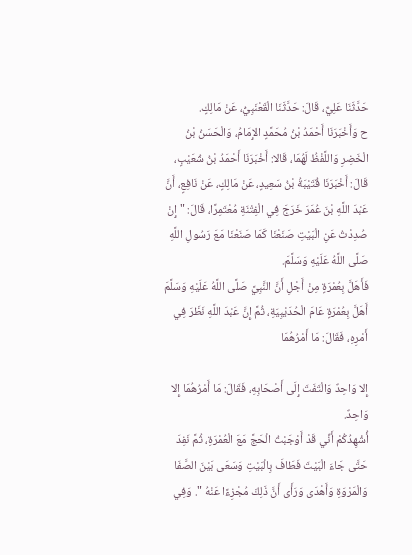حَدَّثَنَا عَلِيٌّ، قَالَ: حَدَّثَنَا الْقَعْنَبِيُّ، عَنْ مَالِكٍ.
ح وَأَخْبَرَنَا أَحْمَدُ بْنُ مُحَمَّدٍ الإِمَامُ، وَالْحَسَنُ بْنُ الْخَضِرِ وَاللَّفْظُ لَهُمَا، قَالا: أَخْبَرَنَا أَحْمَدُ بْنُ شُعَيْبٍ، قَالَ: أَخْبَرَنَا قُتَيْبَةُ بْنُ سَعِيدٍ، عَنْ مَالِكٍ، عَنْ نَافِعٍ، أَنَّ عَبْدَ اللَّهِ بْنَ عُمَرَ خَرَجَ فِي الْفِتْنَةِ مُعْتَمِرًا، قَالَ: " إِنْ صُدِدْتُ عَنِ الْبَيْتِ صَنَعْنَا كَمَا صَنَعْنَا مَعَ رَسُولِ اللَّهِ صَلَّى اللَّهُ عَلَيْهِ وَسَلَّمَ.
فَأَهَلَّ بِعُمْرَةٍ مِنْ أَجْلِ أَنَّ النَّبِيَّ صَلَّى اللَّهُ عَلَيْهِ وَسَلَّمَ أَهَلَّ بِعُمْرَةٍ عَامَ الْحُدَيْبِيَةِ، ثُمَّ إِنَّ عَبْدَ اللَّهِ نَظَرَ فِي أَمْرِهِ، فَقَالَ: مَا أَمْرُهُمَا

إِلا وَاحِدٌ وَالْتَفَتَ إِلَى أَصْحَابِهِ، فَقَالَ: مَا أَمْرُهُمَا إِلا وَاحِدٌ.
أُشْهِدُكُمْ أَنِّي قَدْ أَوْجَبْتُ الْحَجَّ مَعَ الْعُمْرَةِ، ثُمَّ نَفِدَ حَتَّى جَاءَ الْبَيْتَ فَطَافَ بِالْبَيْتِ وَسَعَى بَيْنَ الصَّفَا وَالْمَرْوَةِ وَأَهْدَى وَرَأَى أَنَّ ذَلِكَ مُجْزِءًا عَنْهُ ". وَفِي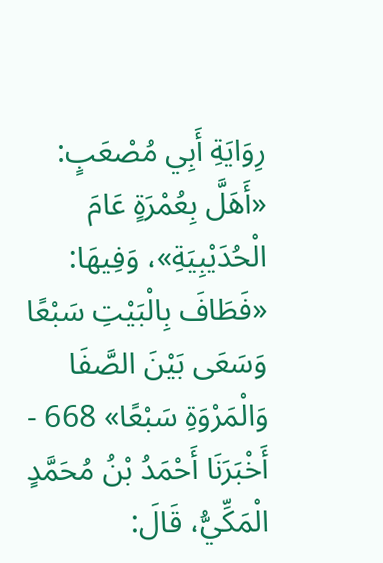رِوَايَةِ أَبِي مُصْعَبٍ: «أَهَلَّ بِعُمْرَةٍ عَامَ الْحُدَيْبِيَةِ»، وَفِيهَا: «فَطَافَ بِالْبَيْتِ سَبْعًا وَسَعَى بَيْنَ الصَّفَا وَالْمَرْوَةِ سَبْعًا» 668 - أَخْبَرَنَا أَحْمَدُ بْنُ مُحَمَّدٍ الْمَكِّيُّ، قَالَ: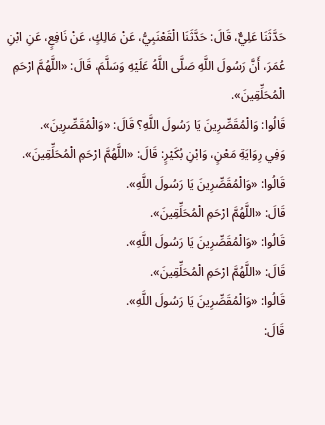حَدَّثَنَا عَلِيٌّ، قَالَ: حَدَّثَنَا الْقَعْنَبِيُّ، عَنْ مَالِكٍ، عَنْ نَافِعٍ، عَنِ ابْنِ عُمَرَ، أَنَّ رَسُولَ اللَّهِ صَلَّى اللَّهُ عَلَيْهِ وَسَلَّمَ، قَالَ: «اللَّهُمَّ ارْحَمِ الْمُحَلِّقِينَ».
قَالُوا: وَالْمُقَصِّرِينَ يَا رَسُولَ اللَّهِ؟ قَالَ: «وَالْمُقَصِّرِينَ».
وَفِي رِوَايَةِ مَعْنٍ، وَابْنِ بُكَيْرٍ: قَالَ: «اللَّهُمَّ ارْحَمِ الْمُحَلِّقِينَ».
قَالُوا: «وَالْمُقَصِّرِينَ يَا رَسُولَ اللَّهِ».
قَالَ: «اللَّهُمَّ ارْحَمِ الْمُحَلِّقِينَ».
قَالُوا: «وَالْمُقَصِّرِينَ يَا رَسُولَ اللَّهِ».
قَالَ: «اللَّهُمَّ ارْحَمِ الْمُحَلِّقِينَ».
قَالُوا: «وَالْمُقَصِّرِينَ يَا رَسُولَ اللَّهِ».
قَالَ: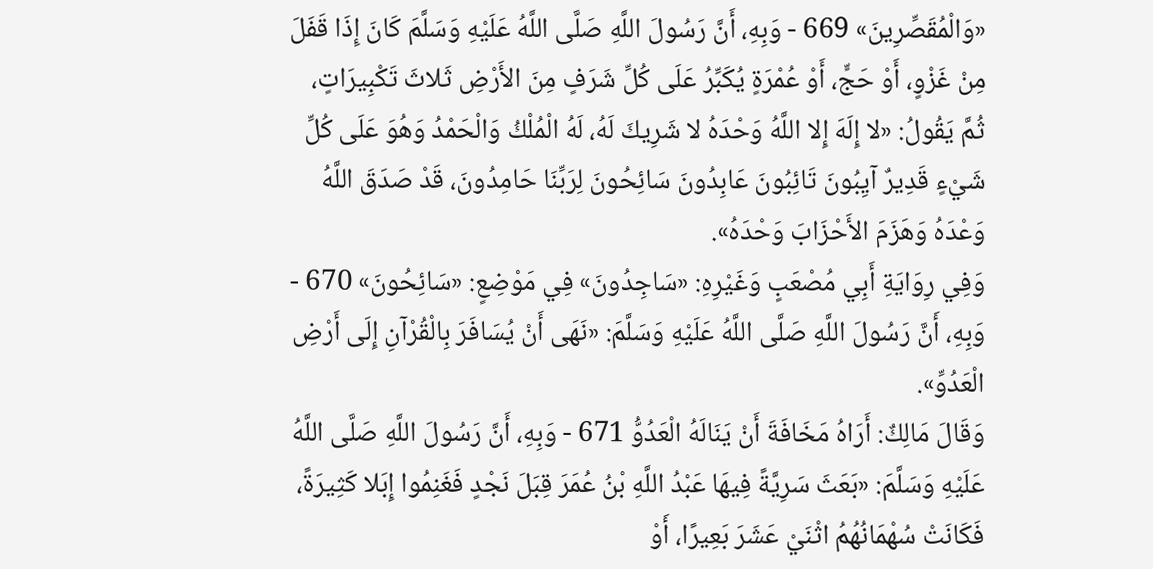«وَالْمُقَصِّرِينَ» 669 - وَبِهِ، أَنَّ رَسُولَ اللَّهِ صَلَّى اللَّهُ عَلَيْهِ وَسَلَّمَ كَانَ إِذَا قَفَلَ مِنْ غَزْوٍ، أَوْ حَجٍّ، أَوْ عُمْرَةٍ يُكَبِّرُ عَلَى كُلِّ شَرَفٍ مِنَ الأَرْضِ ثَلاثَ تَكْبِيرَاتٍ، ثُمَّ يَقُولُ: «لا إِلَهَ إِلا اللَّهُ وَحْدَهُ لا شَرِيكَ لَهُ، لَهُ الْمُلْكُ وَالْحَمْدُ وَهُوَ عَلَى كُلِّ شَيْءٍ قَدِيرٌ آيِبُونَ تَائِبُونَ عَابِدُونَ سَائِحُونَ لِرَبِّنَا حَامِدُونَ، قَدْ صَدَقَ اللَّهُ وَعْدَهُ وَهَزَمَ الأَحْزَابَ وَحْدَهُ».
وَفِي رِوَايَةِ أَبِي مُصْعَبٍ وَغَيْرِهِ: «سَاجِدُونَ» فِي مَوْضِعٍ: «سَائِحُونَ» 670 - وَبِهِ، أَنَّ رَسُولَ اللَّهِ صَلَّى اللَّهُ عَلَيْهِ وَسَلَّمَ: «نَهَى أَنْ يُسَافَرَ بِالْقُرْآنِ إِلَى أَرْضِ الْعَدُوِّ».
وَقَالَ مَالِكٌ: أَرَاهُ مَخَافَةَ أَنْ يَنَالَهُ الْعَدُوُّ 671 - وَبِهِ، أَنَّ رَسُولَ اللَّهِ صَلَّى اللَّهُ عَلَيْهِ وَسَلَّمَ: «بَعَثَ سَرِيَّةً فِيهَا عَبْدُ اللَّهِ بْنُ عُمَرَ قِبَلَ نَجْدٍ فَغَنِمُوا إِبَلا كَثِيرَةً، فَكَانَتْ سُهْمَانُهُمُ اثْنَيْ عَشَرَ بَعِيرًا، أَوْ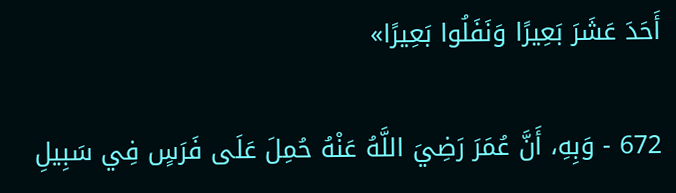أَحَدَ عَشَرَ بَعِيرًا وَنَفَلُوا بَعِيرًا»

672 - وَبِهِ، أَنَّ عُمَرَ رَضِيَ اللَّهُ عَنْهُ حُمِلَ عَلَى فَرَسٍ فِي سَبِيلِ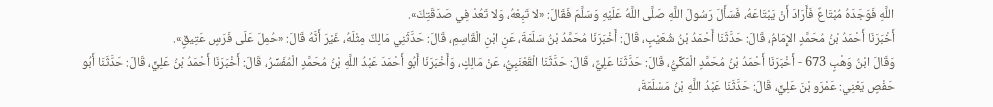اللَّهِ فَوَجَدَهُ مُبْتَاعٌ فَأَرَادَ أَنْ يَبْتَاعَهُ، فَسَأَلَ رَسُولَ اللَّهِ صَلَّى اللَّهُ عَلَيْهِ وَسَلَّمَ فَقَالَ: «لا تَبِعْهُ، وَلا تَعُدْ فِي صَدَقَتِكَ».
أَخْبَرَنَا أَحْمَدُ بْنُ مُحَمَّدٍ الإِمَامُ، قَالَ: حَدَّثَنَا أَحْمَدُ بْنُ شُعَيْبٍ، قَالَ: أَخْبَرَنَا مُحَمَّدُ بْنُ سَلَمَةَ، عَنِ ابْنِ الْقَاسِمِ، قَالَ: حَدَّثَنِي مَالِكٌ مِثْلَهُ، غَيْرَ أَنَّهُ قَالَ: «حُمِلَ عَلَى فَرَسٍ عَتِيقٍ».
وَقَالَ ابْنُ وَهْبٍ 673 - أَخْبَرَنَا أَحْمَدُ بْنُ مُحَمَّدٍ الْمَكِّيُّ، قَالَ: حَدَّثَنَا عَلِيٌّ، قَالَ: حَدَّثَنَا الْقَعْنَبِيُّ، عَنْ مَالِكٍ، وَأَخْبَرَنَا أَبُو أَحْمَدَ عَبْدُ اللَّهِ بْنُ مُحَمَّدٍ الْمُفَسِّرُ، قَالَ: أَخْبَرَنَا أَحْمَدُ بْنُ عَلِيٍّ، قَالَ: حَدَّثَنَا أَبُو حَفْصٍ يَعْنِي: عَمْرَو بْنَ عَلِيٍّ، قَالَ: حَدَّثَنَا عَبْدُ اللَّهِ بْنُ مَسْلَمَةَ،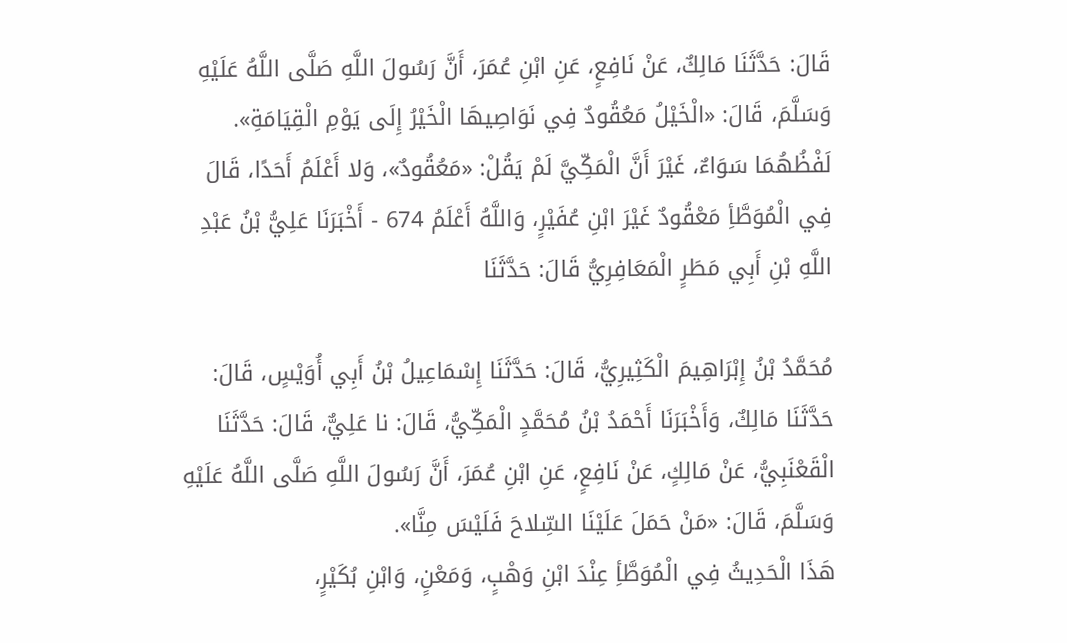قَالَ: حَدَّثَنَا مَالِكٌ، عَنْ نَافِعٍ، عَنِ ابْنِ عُمَرَ، أَنَّ رَسُولَ اللَّهِ صَلَّى اللَّهُ عَلَيْهِ وَسَلَّمَ، قَالَ: «الْخَيْلُ مَعُقُودٌ فِي نَوَاصِيهَا الْخَيْرُ إِلَى يَوْمِ الْقِيَامَةِ».
لَفْظُهُمَا سَوَاءٌ، غَيْرَ أَنَّ الْمَكِّيَّ لَمْ يَقُلْ: «مَعُقُودٌ»، وَلا أَعْلَمُ أَحَدًا، قَالَ فِي الْمُوَطَّأِ مَعْقُودٌ غَيْرَ ابْنِ عُفَيْرٍ، وَاللَّهُ أَعْلَمُ 674 - أَخْبَرَنَا عَلِيُّ بْنُ عَبْدِ اللَّهِ بْنِ أَبِي مَطَرٍ الْمَعَافِرِيُّ قَالَ: حَدَّثَنَا

مُحَمَّدُ بْنُ إِبْرَاهِيمَ الْكَثِيرِيُّ، قَالَ: حَدَّثَنَا إِسْمَاعِيلُ بْنُ أَبِي أُوَيْسٍ، قَالَ: حَدَّثَنَا مَالِكٌ، وَأَخْبَرَنَا أَحْمَدُ بْنُ مُحَمَّدٍ الْمَكِّيُّ، قَالَ: نا عَلِيٌّ، قَالَ: حَدَّثَنَا الْقَعْنَبِيُّ، عَنْ مَالِكٍ، عَنْ نَافِعٍ، عَنِ ابْنِ عُمَرَ، أَنَّ رَسُولَ اللَّهِ صَلَّى اللَّهُ عَلَيْهِ وَسَلَّمَ، قَالَ: «مَنْ حَمَلَ عَلَيْنَا السِّلاحَ فَلَيْسَ مِنَّا».
هَذَا الْحَدِيثُ فِي الْمُوَطَّأِ عِنْدَ ابْنِ وَهْبٍ، وَمَعْنٍ، وَابْنِ بُكَيْرٍ،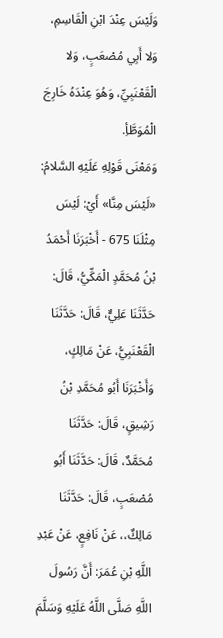وَلَيْسَ عِنْدَ ابْنِ الْقَاسِمِ، وَلا أَبِي مُصْعَبٍ، وَلا الْقَعْنَبِيِّ، وَهُوَ عِنْدَهُ خَارِجَ الْمُوَطَّأِ.
وَمَعْنَى قَوْلِهِ عَلَيْهِ السَّلامُ: «لَيْسَ مِنَّا» أَيْ: لَيْسَ مِثْلَنَا 675 - أَخْبَرَنَا أَحْمَدُ بْنُ مُحَمَّدٍ الْمَكِّيُّ، قَالَ: حَدَّثَنَا عَلِيٌّ، قَالَ: حَدَّثَنَا الْقَعْنَبِيُّ، عَنْ مَالِكٍ، وَأَخْبَرَنَا أَبُو مُحَمَّدِ بْنُ رَشِيقٍ، قَالَ: حَدَّثَنَا مُحَمَّدٌ، قَالَ: حَدَّثَنَا أَبُو مُصْعَبٍ، قَالَ: حَدَّثَنَا مَالِكٌ،، عَنْ نَافِعٍ، عَنْ عَبْدِ اللَّهِ بْنِ عُمَرَ: أَنَّ رَسُولَ اللَّهِ صَلَّى اللَّهُ عَلَيْهِ وَسَلَّمَ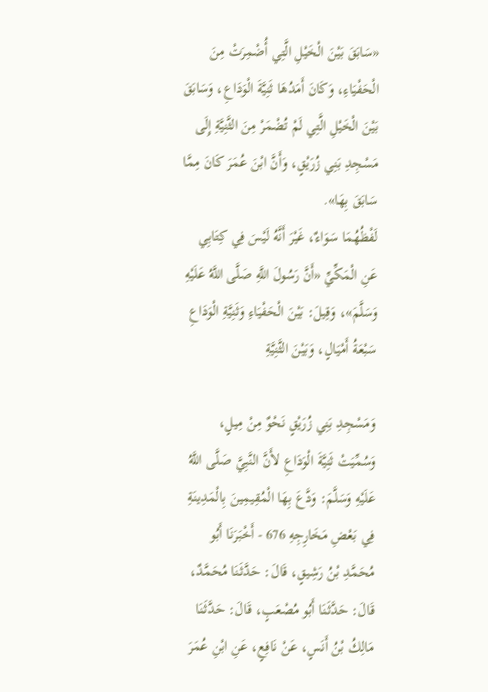«سَابَقَ بَيْنَ الْخَيْلِ الَّتِي أُضْمِرَتْ مِنَ الْحَفْيَاءِ، وَكَانَ أَمَدُهَا ثَنِيَّةَ الْوَدَاعِ، وَسَابَقَ بَيْنَ الْخَيْلِ الَّتِي لَمْ تُضْمَرْ مِنَ الثَّنِيَّةِ إِلَى مَسْجِدِ بَنِي زُرَيْقٍ، وَأَنَّ ابْنَ عُمَرَ كَانَ مِمَّا سَابَقَ بِهَا».
لَفْظُهُمَا سَوَاءٌ، غَيْرَ أَنَّهُ لَيْسَ فِي كِتَابِي عَنِ الْمَكِّيِّ «أَنَّ رَسُولَ اللَّهِ صَلَّى اللَّهُ عَلَيْهِ وَسَلَّمَ»، وَقِيلَ: بَيْنَ الْحَفْيَاءِ وَثَنِيَّةِ الْوَدَاعِ سَبْعَةُ أَمْيَالٍ، وَبَيْنَ الثَّنِيَّةِ

وَمَسْجِدِ بَنِي زُرَيْقٍ نَحْوٌ مِنْ مِيلٍ، وَسُمِّيَتْ ثَنِيَّةَ الْوَدَاعِ لأَنَّ النَّبِيَّ صَلَّى اللَّهُ عَلَيْهِ وَسَلَّمَ: وَدَّعَ بِهَا الْمُقِيمِينَ بِالْمَدِينَةِ فِي بَعْضِ مَخَارِجِهِ 676 - أَخْبَرَنَا أَبُو مُحَمَّدِ بْنُ رَشِيقٍ، قَالَ: حَدَّثَنَا مُحَمَّدٌ، قَالَ: حَدَّثَنَا أَبُو مُصْعَبٍ، قَالَ: حَدَّثَنَا مَالِكُ بْنُ أَنَسٍ، عَنْ نَافِعٍ، عَنِ ابْنِ عُمَرَ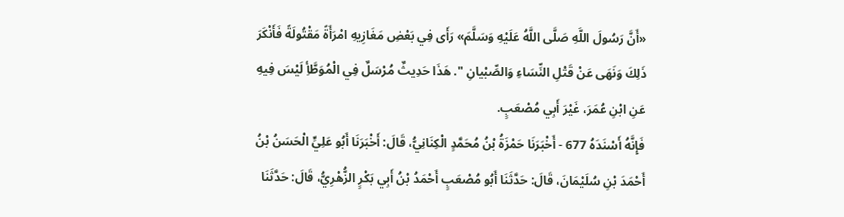«أَنَّ رَسُولَ اللَّهِ صَلَّى اللَّهُ عَلَيْهِ وَسَلَّمَ» رَأَى فِي بَعْضِ مَغَازِيهِ امْرَأَةً مَقْتُولَةً فَأَنْكَرَ ذَلِكَ وَنَهَى عَنْ قَتْلِ النِّسَاءِ وَالصِّبْيانِ ". هَذَا حَدِيثٌ مُرْسَلٌ فِي الْمُوَطَّأِ لَيْسَ فِيهِ عَنِ ابْنِ عُمَرَ، غَيْرَ أَبِي مُصْعَبٍ.
فَإِنَّهُ أَسْنَدَهُ 677 - أَخْبَرَنَا حَمْزَةُ بْنُ مُحَمَّدٍ الْكِنَانِيُّ، قَالَ: أَخْبَرَنَا أَبُو عَلِيٍّ الْحَسَنُ بْنُ أَحْمَدَ بْنِ سُلَيْمَانَ، قَالَ: حَدَّثَنَا أَبُو مُصْعَبٍ أَحْمَدُ بْنُ أَبِي بَكْرٍ الزُّهْرِيُّ، قَالَ: حَدَّثَنَا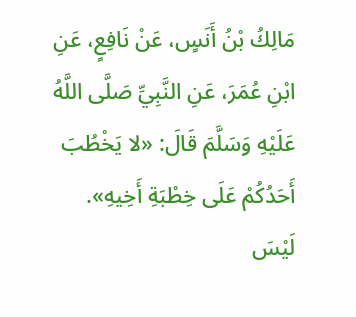مَالِكُ بْنُ أَنَسٍ، عَنْ نَافِعٍ، عَنِ ابْنِ عُمَرَ، عَنِ النَّبِيِّ صَلَّى اللَّهُ عَلَيْهِ وَسَلَّمَ قَالَ: «لا يَخْطُبَ أَحَدُكُمْ عَلَى خِطْبَةِ أَخِيهِ».
لَيْسَ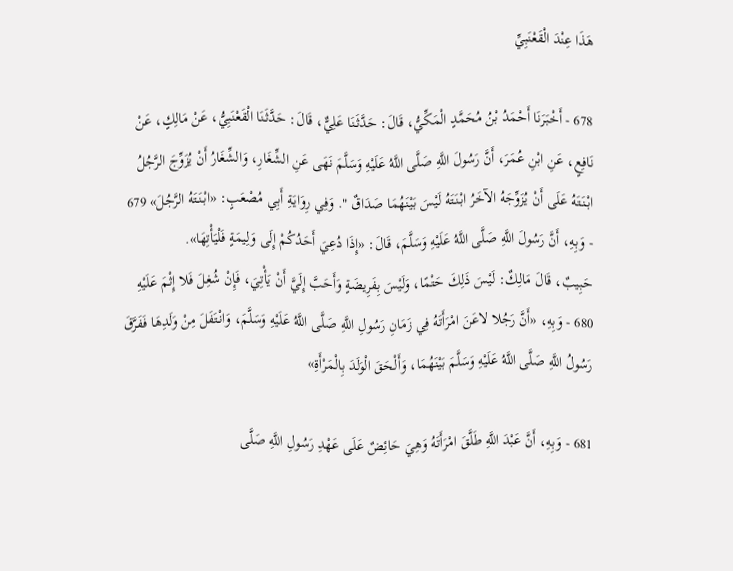هَذَا عِنْدَ الْقَعْنَبِيِّ

678 - أَخْبَرَنَا أَحْمَدُ بْنُ مُحَمَّدٍ الْمَكِّيُّ، قَالَ: حَدَّثَنَا عَلِيٌّ، قَالَ: حَدَّثَنَا الْقَعْنَبِيُّ، عَنْ مَالِكٍ، عَنْ نَافِعٍ، عَنِ ابْنِ عُمَرَ، أَنَّ رَسُولَ اللَّهِ صَلَّى اللَّهُ عَلَيْهِ وَسَلَّمَ نَهَى عَنِ الشِّغَارِ، وَالشِّغَارُ أَنْ يُزَوِّجَ الرَّجُلُ ابْنَتَهُ عَلَى أَنْ يُزَوِّجَهُ الآخَرُ ابْنَتَهُ لَيْسَ بَيْنَهُمَا صَدَاقٌ ". وَفِي رِوَايَةِ أَبِي مُصْعَبٍ: «ابْنَتَهُ الرَّجُلَ» 679 - وَبِهِ، أَنَّ رَسُولَ اللَّهِ صَلَّى اللَّهُ عَلَيْهِ وَسَلَّمَ، قَالَ: «إِذَا دُعِيَ أَحَدُكُمْ إِلَى وَلِيمَةٍ فَلْيَأْتِهَا».
حَبِيبٌ، قَالَ مَالِكٌ: لَيْسَ ذَلِكَ حَتْمًا، وَلَيْسَ بِفَرِيضَةٍ وَأَحَبَّ إِلَيَّ أَنْ يَأْتِيَ، فَإِنْ شُغِلَ فَلا إِثْمَ عَلَيْهِ 680 - وَبِهِ، «أَنَّ رَجُلا لاعَنَ امْرَأَتَهُ فِي زَمَانِ رَسُولِ اللَّهِ صَلَّى اللَّهُ عَلَيْهِ وَسَلَّمَ، وَانْتَفَلَ مِنْ وَلَدِهَا فَفَرَّقَ رَسُولُ اللَّهِ صَلَّى اللَّهُ عَلَيْهِ وَسَلَّمَ بَيْنَهُمَا، وَأَلْحَقَ الْوَلَدَ بِالْمَرْأَةِ»

681 - وَبِهِ، أَنَّ عَبْدَ اللَّهِ طَلَّقَ امْرَأَتَهُ وَهِيَ حَائِضٌ عَلَى عَهْدِ رَسُولِ اللَّهِ صَلَّى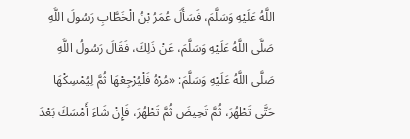اللَّهُ عَلَيْهِ وَسَلَّمَ، فَسَأَلَ عُمَرُ بْنُ الْخَطَّابِ رَسُولَ اللَّهِ صَلَّى اللَّهُ عَلَيْهِ وَسَلَّمَ، عَنْ ذَلِكَ، فَقَالَ رَسُولُ اللَّهِ صَلَّى اللَّهُ عَلَيْهِ وَسَلَّمَ: «مُرْهُ فَلْيُرْجِعْهَا ثُمَّ لِيُمْسِكْهَا حَتَّى تَطْهُرَ، ثُمَّ تَحِيضَ ثُمَّ تَطْهُرَ، فَإِنْ شَاءَ أَمْسَكَ بَعْدَ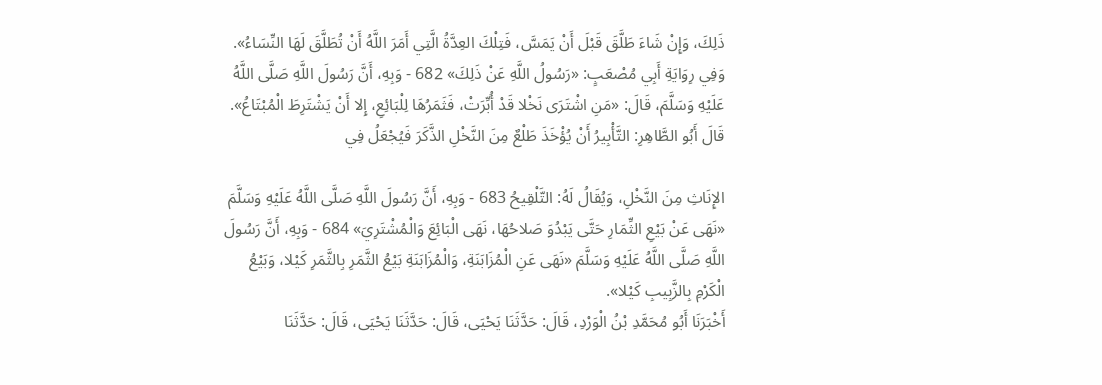ذَلِكَ، وَإِنْ شَاءَ طَلَّقَ قَبْلَ أَنْ يَمَسَّ، فَتِلْكَ العِدَّةُ الَّتِي أَمَرَ اللَّهُ أَنْ تُطَلَّقَ لَهَا النِّسَاءُ».
وَفِي رِوَايَةِ أَبِي مُصْعَبٍ: «رَسُولُ اللَّهِ عَنْ ذَلِكَ» 682 - وَبِهِ، أَنَّ رَسُولَ اللَّهِ صَلَّى اللَّهُ عَلَيْهِ وَسَلَّمَ، قَالَ: «مَنِ اشْتَرَى نَخْلا قَدْ أُبِّرَتْ، فَثَمَرُهَا لِلْبَائِعِ، إِلا أَنْ يَشْتَرِطَ الْمُبْتَاعُ».
قَالَ أَبُو الطَّاهِرِ: التَّأْبِيرُ أَنْ يُؤْخَذَ طَلْعٌ مِنَ النَّخْلِ الذَّكَرَ فَيُجْعَلُ فِي

الإِنَاثِ مِنَ النَّخْلِ، وَيُقَالُ لَهُ: التَّلْقِيحُ 683 - وَبِهِ، أَنَّ رَسُولَ اللَّهِ صَلَّى اللَّهُ عَلَيْهِ وَسَلَّمَ «نَهَى عَنْ بَيْعِ الثِّمَارِ حَتَّى يَبْدُوَ صَلاحُهَا، نَهَى الْبَائِعَ وَالْمُشْتَرِيَ» 684 - وَبِهِ، أَنَّ رَسُولَ اللَّهِ صَلَّى اللَّهُ عَلَيْهِ وَسَلَّمَ «نَهَى عَنِ الْمُزَابَنَةِ، وَالْمُزَابَنَةِ بَيْعُ الثَّمَرِ بِالثَّمَرِ كَيْلا، وَبَيْعُ الْكَرْمِ بِالزَّبِيبِ كَيْلا».
أَخْبَرَنَا أَبُو مُحَمَّدِ بْنُ الْوَرْدِ، قَالَ: حَدَّثَنَا يَحْيَى، قَالَ: حَدَّثَنَا يَحْيَى، قَالَ: حَدَّثَنَا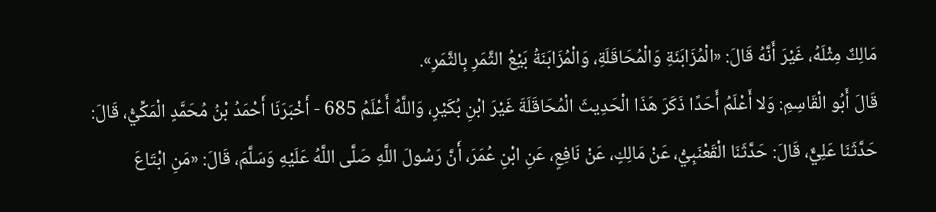مَالِكٌ مِثْلَهُ، غَيْرَ أَنَّهُ قَالَ: «الْمُزَابَنَةِ وَالْمُحَاقَلَةِ، وَالْمُزَابَنَةُ بَيْعُ الثَّمَرِ بِالثَّمَرِ».
قَالَ أَبُو الْقَاسِمِ: وَلا أَعْلَمُ أَحَدًا ذَكَرَ هَذَا الْحَدِيثَ الْمُحَاقَلَةَ غَيْرَ ابْنِ بُكَيْرٍ، وَاللَّهُ أَعْلَمُ 685 - أَخْبَرَنَا أَحْمَدُ بْنُ مُحَمَّدٍ الْمَكِّيُّ، قَالَ: حَدَّثَنَا عَلِيٌّ، قَالَ: حَدَّثَنَا الْقَعْنَبِيُّ، عَنْ مَالِكٍ، عَنْ نَافِعٍ، عَنِ ابْنِ عُمَرَ، أَنَّ رَسُولَ اللَّهِ صَلَّى اللَّهُ عَلَيْهِ وَسَلَّمَ، قَالَ: «مَنِ ابْتَاعَ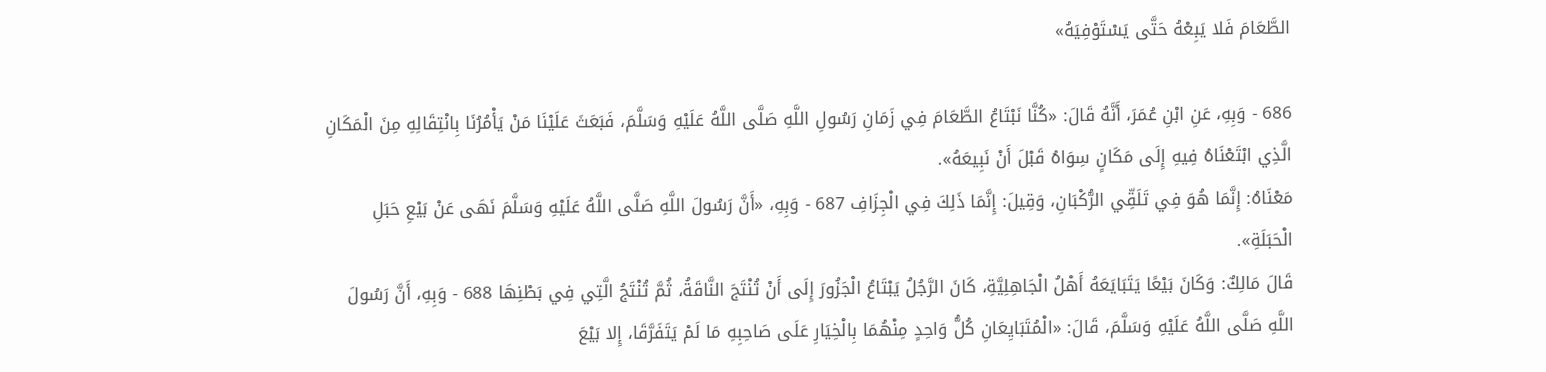الطَّعَامَ فَلا يَبِعْهُ حَتَّى يَسْتَوْفِيَهُ»

686 - وَبِهِ، عَنِ ابْنِ عُمَرَ، أَنَّهُ قَالَ: «كُنَّا نَبْتَاعُ الطَّعَامَ فِي زَمَانِ رَسُولِ اللَّهِ صَلَّى اللَّهُ عَلَيْهِ وَسَلَّمَ، فَبَعَثَ عَلَيْنَا مَنْ يَأْمُرُنَا بِانْتِقَالِهِ مِنَ الْمَكَانِ الَّذِي ابْتَعْنَاهُ فِيهِ إِلَى مَكَانٍ سِوَاهُ قَبْلَ أَنْ نَبِيعَهُ».
مَعْنَاهُ: إِنَّمَا هُوَ فِي تَلَقِّي الرُّكْبَانِ، وَقِيلَ: إِنَّمَا ذَلِكَ فِي الْجِزَافِ 687 - وَبِهِ، «أَنَّ رَسُولَ اللَّهِ صَلَّى اللَّهُ عَلَيْهِ وَسَلَّمَ نَهَى عَنْ بَيْعِ حَبَلِ الْحَبَلَةِ».
قَالَ مَالِكٌ: وَكَانَ بَيْعًا يَتَبَايَعَهُ أَهْلُ الْجَاهِلِيَّةِ، كَانَ الرَّجُلُ يَبْتَاعُ الْجَزُورَ إِلَى أَنْ تُنْتَجَ النَّاقَةُ، ثُمَّ تُنْتَجُ الَّتِي فِي بَطْنِهَا 688 - وَبِهِ، أَنَّ رَسُولَ اللَّهِ صَلَّى اللَّهُ عَلَيْهِ وَسَلَّمَ، قَالَ: «الْمُتَبَايِعَانِ كُلُّ وَاحِدٍ مِنْهُمَا بِالْخِيَارِ عَلَى صَاحِبِهِ مَا لَمْ يَتَفَرَّقَا، إِلا بَيْعَ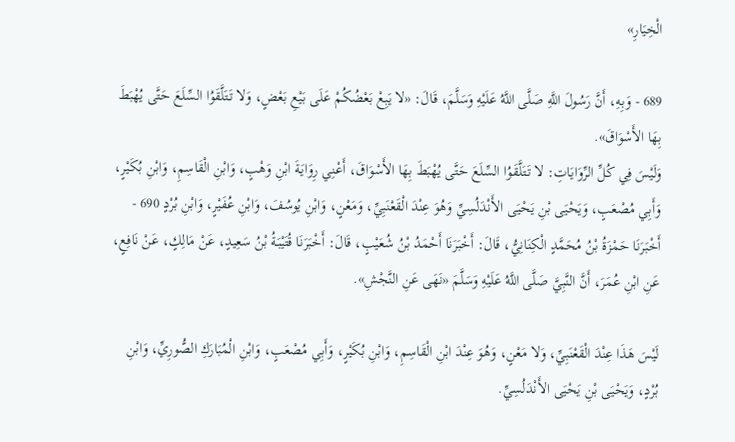الْخِيَارِ»

689 - وَبِهِ، أَنَّ رَسُولَ اللَّهِ صَلَّى اللَّهُ عَلَيْهِ وَسَلَّمَ، قَالَ: «لا يَبِعْ بَعْضُكُمْ عَلَى بَيْعِ بَعْضٍ، وَلا تَتَلَّقَوُا السِّلَعَ حَتَّى يُهْبَطَ بِهَا الأَسْوَاقَ».
وَلَيْسَ فِي كُلِّ الرِّوَايَاتِ: لا تَتَلَّقَوُا السِّلَعَ حَتَّى يُهْبَطَ بِهَا الأَسْوَاقَ، أَعْنِي رِوَايَةَ ابْنِ وَهْبٍ، وَابْنِ الْقَاسِمِ، وَابْنِ بُكَيْرٍ، وَأَبِي مُصْعَبٍ، وَيَحْيَى بْنِ يَحْيَى الأَنْدَلُسِيِّ وَهُوَ عِنْدَ الْقَعْنَبِيِّ، وَمَعْنٍ، وَابْنِ يُوسُفَ، وَابْنِ عُفَيْرٍ، وَابْنِ بُرْدٍ 690 - أَخْبَرَنَا حَمْزَةُ بْنُ مُحَمَّدٍ الْكِنَانِيُّ، قَالَ: أَخْبَرَنَا أَحْمَدُ بْنُ شُعَيْبٍ، قَالَ: أَخْبَرَنَا قُتَيْبَةُ بْنُ سَعِيدٍ، عَنْ مَالِكٍ، عَنْ نَافِعٍ، عَنِ ابْنِ عُمَرَ، أَنَّ النَّبِيَّ صَلَّى اللَّهُ عَلَيْهِ وَسَلَّمَ «نَهَى عَنِ النَّجْشِ».

لَيْسَ هَذَا عِنْدَ الْقَعْنَبِيِّ، وَلا مَعْنٍ، وَهُوَ عِنْدَ ابْنِ الْقَاسِمِ، وَابْنِ بُكَيْرٍ، وَأَبِي مُصْعَبٍ، وَابْنِ الْمُبَارَكِ الصُّورِيِّ، وَابْنِ بُرْدٍ، وَيَحْيَى بْنِ يَحْيَى الأَنْدَلُسِيِّ.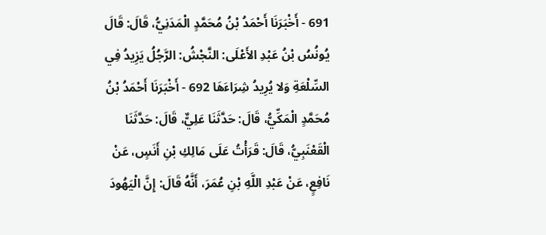691 - أَخْبَرَنَا أَحْمَدُ بْنُ مُحَمَّدٍ الْمَدَنِيُّ، قَالَ: قَالَ يُونُسُ بْنُ عَبْدِ الأَعْلَى: النَّجْشُ: الرَّجُلُ يَزِيدُ فِي السِّلْعَةِ وَلا يُرِيدُ شِرَاءَهَا 692 - أَخْبَرَنَا أَحْمَدُ بْنُ مُحَمَّدٍ الْمَكِّيُّ، قَالَ: حَدَّثَنَا عَلِيٌّ، قَالَ: حَدَّثَنَا الْقَعْنَبِيُّ، قَالَ: قَرَأْتُ عَلَى مَالِكِ بْنِ أَنَسٍ، عَنْ نَافِعٍ، عَنْ عَبْدِ اللَّهِ بْنِ عُمَرَ، أَنَّهُ قَالَ: إِنَّ الْيَهُودَ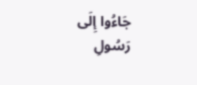جَاءُوا إِلَى رَسُولِ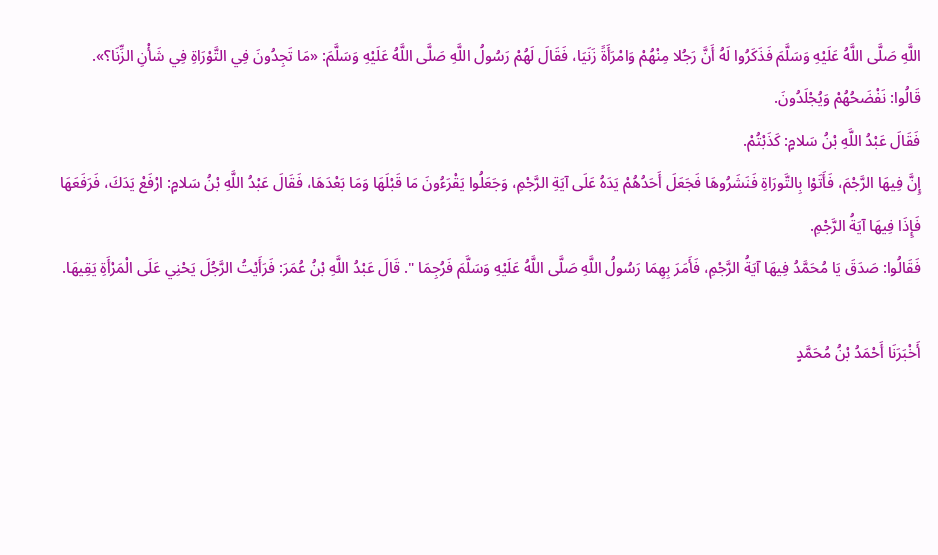اللَّهِ صَلَّى اللَّهُ عَلَيْهِ وَسَلَّمَ فَذَكَرُوا لَهُ أَنَّ رَجُلا مِنْهُمْ وَامْرَأَةً زَنَيَا، فَقَالَ لَهُمْ رَسُولُ اللَّهِ صَلَّى اللَّهُ عَلَيْهِ وَسَلَّمَ: «مَا تَجِدُونَ فِي التَّوْرَاةِ فِي شَأْنِ الزِّنَا؟».
قَالُوا: نَفْضَحُهُمْ وَيُجْلَدُونَ.
فَقَالَ عَبْدُ اللَّهِ بْنُ سَلامٍ: كَذَبْتُمْ.
إِنَّ فِيهَا الرَّجْمَ، فَأَتَوْا بِالتَّورَاةِ فَنَشَرُوهَا فَجَعَلَ أَحَدُهُمْ يَدَهُ عَلَى آيَةِ الرَّجْمِ، وَجَعَلُوا يَقْرَءُونَ مَا قَبْلَهَا وَمَا بَعْدَهَا، فَقَالَ عَبْدُ اللَّهِ بْنُ سَلامٍ: ارْفَعْ يَدَكَ، فَرَفَعَهَا فَإِذَا فِيهَا آيَةُ الرَّجْمِ.
فَقَالُوا: صَدَقَ يَا مُحَمَّدُ فِيهَا آيَةُ الرَّجْمِ، فَأَمَرَ بِهِمَا رَسُولُ اللَّهِ صَلَّى اللَّهُ عَلَيْهِ وَسَلَّمَ فَرُجِمَا ". قَالَ عَبْدُ اللَّهِ بْنُ عُمَرَ: فَرَأَيْتُ الرَّجُلَ يَحْنِي عَلَى الْمَرْأَةِ يَقِيهَا.

أَخْبَرَنَا أَحْمَدُ بْنُ مُحَمَّدٍ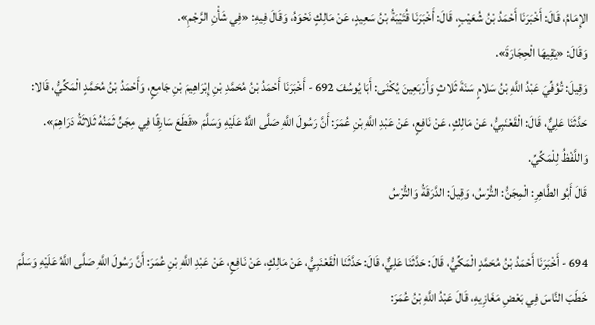الإِمَامُ، قَالَ: أَخْبَرَنَا أَحْمَدُ بْنُ شُعَيْبٍ، قَالَ: أَخْبَرَنَا قُتَيْبَةُ بْنُ سَعِيدٍ، عَنْ مَالِكٍ نَحْوَهُ، وَقَالَ فِيهِ: «فِي شَأْنِ الرَّجْمِ».
وَقَالَ: «يَقِيهَا الْحِجَارَةَ».
وَقِيلَ: تُوُفِّيَ عَبْدُ اللَّهِ بْنُ سَلامٍ سَنَةَ ثَلاثٍ وَأَرْبَعِينَ يُكْنَى: أَبَا يُوسُفَ 692 - أَخْبَرَنَا أَحْمَدُ بْنُ مُحَمَّدِ بْنِ إِبْرَاهِيمَ بْنِ جَامِعٍ، وَأَحْمَدُ بْنُ مُحَمَّدٍ الْمَكِّيُّ، قَالا: حَدَّثَنَا عَلِيٌّ، قَالَ: الْقَعْنَبِيُّ، عَنْ مَالِكٍ، عَنْ نَافِعٍ، عَنْ عَبْدِ اللَّهِ بْنِ عُمَرَ: أَنَّ رَسُولَ اللَّهِ صَلَّى اللَّهُ عَلَيْهِ وَسَلَّمَ «قَطَعَ سَارِقًا فِي مِجَنٍّ ثَمَنُهُ ثَلاثَةُ دَرَاهِمَ».
وَاللَّفْظُ لِلْمَكِّيِّ.
قَالَ أَبُو الطَّاهِرِ: الْمِجَنُّ: التُّرْسُ، وَقِيلَ: الدَّرَقَةُ وَالتُّرْسُ

694 - أَخْبَرَنَا أَحْمَدُ بْنُ مُحَمَّدٍ الْمَكِّيُّ، قَالَ: حَدَّثَنَا عَلِيٌّ، قَالَ: حَدَّثَنَا الْقَعْنَبِيُّ، عَنْ مَالِكٍ، عَنْ نَافِعٍ، عَنْ عَبْدِ اللَّهِ بْنِ عُمَرَ: أَنَّ رَسُولَ اللَّهِ صَلَّى اللَّهُ عَلَيْهِ وَسَلَّمَ خَطَبَ النَّاسَ فِي بَعْضِ مَغَازِيهِ، قَالَ عَبْدُ اللَّهِ بْنُ عُمَرَ: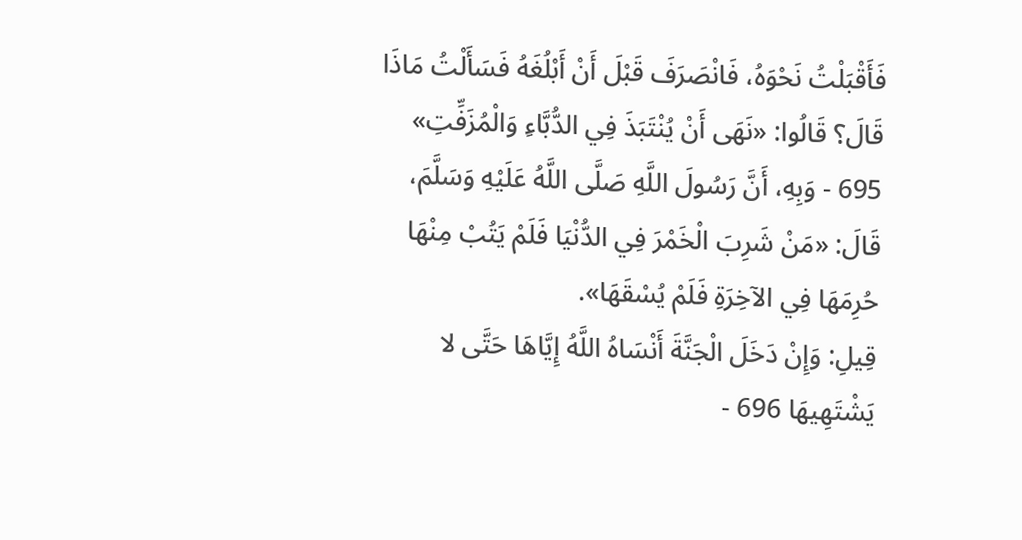فَأَقْبَلْتُ نَحْوَهُ، فَانْصَرَفَ قَبْلَ أَنْ أَبْلُغَهُ فَسَأَلْتُ مَاذَا قَالَ؟ قَالُوا: «نَهَى أَنْ يُنْتَبَذَ فِي الدُّبَّاءِ وَالْمُزَفِّتِ» 695 - وَبِهِ، أَنَّ رَسُولَ اللَّهِ صَلَّى اللَّهُ عَلَيْهِ وَسَلَّمَ، قَالَ: «مَنْ شَرِبَ الْخَمْرَ فِي الدُّنْيَا فَلَمْ يَتُبْ مِنْهَا حُرِمَهَا فِي الآخِرَةِ فَلَمْ يُسْقَهَا».
قِيلِ: وَإِنْ دَخَلَ الْجَنَّةَ أَنْسَاهُ اللَّهُ إِيَّاهَا حَتَّى لا يَشْتَهِيهَا 696 -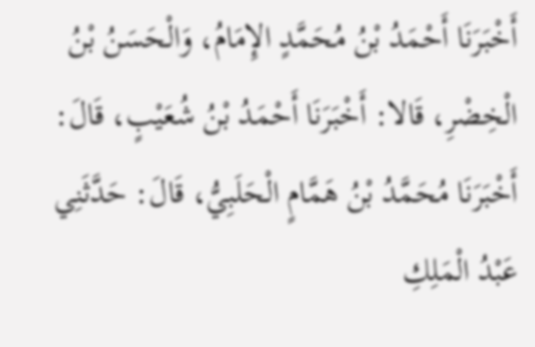أَخْبَرَنَا أَحْمَدُ بْنُ مُحَمَّدٍ الإِمَامُ، وَالْحَسَنُ بْنُ الْخِضْرِ، قَالا: أَخْبَرَنَا أَحْمَدُ بْنُ شُعَيْبٍ، قَالَ: أَخْبَرَنَا مُحَمَّدُ بْنُ هَمَّامٍ الْحَلَبِيُّ، قَالَ: حَدَّثَنِي عَبْدُ الْمَلِكِ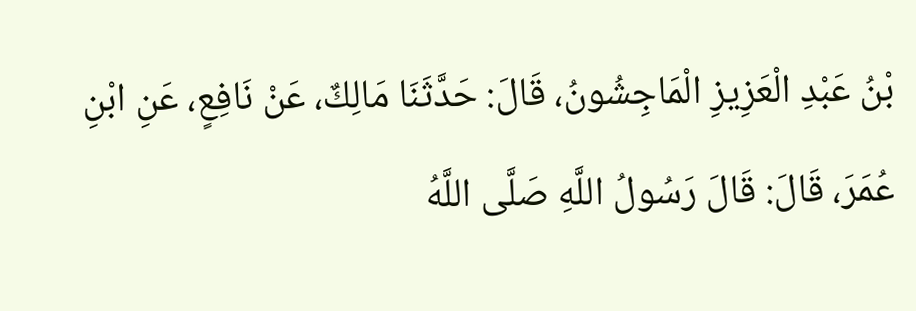بْنُ عَبْدِ الْعَزِيزِ الْمَاجِشُونُ، قَالَ: حَدَّثَنَا مَالِكٌ، عَنْ نَافِعٍ، عَنِ ابْنِ عُمَرَ، قَالَ: قَالَ رَسُولُ اللَّهِ صَلَّى اللَّهُ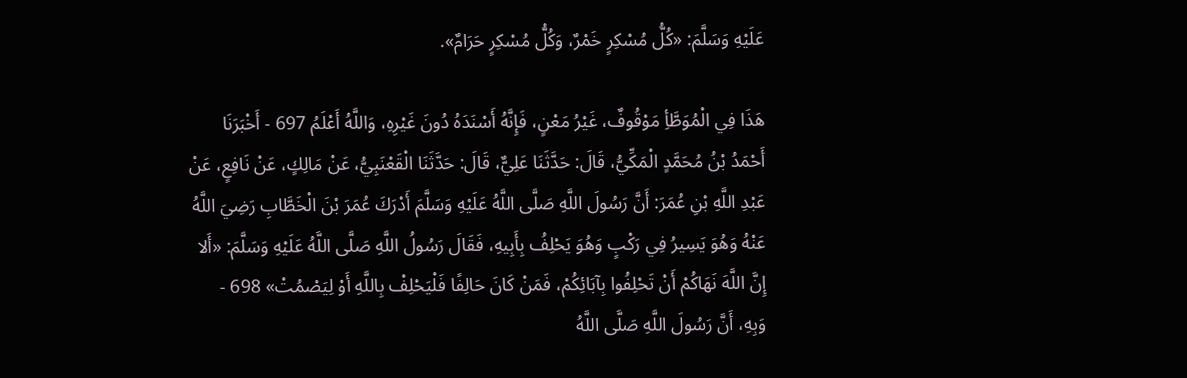عَلَيْهِ وَسَلَّمَ: «كُلُّ مُسْكِرٍ خَمْرٌ، وَكُلُّ مُسْكِرٍ حَرَامٌ».

هَذَا فِي الْمُوَطَّأِ مَوْقُوفٌ، غَيْرُ مَعْنٍ، فَإِنَّهُ أَسْنَدَهُ دُونَ غَيْرِهِ، وَاللَّهُ أَعْلَمُ 697 - أَخْبَرَنَا أَحْمَدُ بْنُ مُحَمَّدٍ الْمَكِّيُّ، قَالَ: حَدَّثَنَا عَلِيٌّ، قَالَ: حَدَّثَنَا الْقَعْنَبِيُّ، عَنْ مَالِكٍ، عَنْ نَافِعٍ، عَنْ عَبْدِ اللَّهِ بْنِ عُمَرَ: أَنَّ رَسُولَ اللَّهِ صَلَّى اللَّهُ عَلَيْهِ وَسَلَّمَ أَدْرَكَ عُمَرَ بْنَ الْخَطَّابِ رَضِيَ اللَّهُ عَنْهُ وَهُوَ يَسِيرُ فِي رَكْبٍ وَهُوَ يَحْلِفُ بِأَبِيهِ، فَقَالَ رَسُولُ اللَّهِ صَلَّى اللَّهُ عَلَيْهِ وَسَلَّمَ: «أَلا إِنَّ اللَّهَ نَهَاكُمْ أَنْ تَحْلِفُوا بِآبَائِكُمْ، فَمَنْ كَانَ حَالِفًا فَلْيَحْلِفْ بِاللَّهِ أَوْ لِيَصْمُتْ» 698 - وَبِهِ، أَنَّ رَسُولَ اللَّهِ صَلَّى اللَّهُ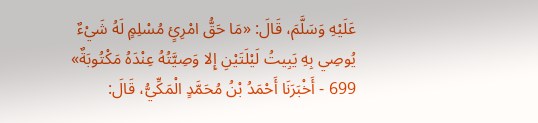عَلَيْهِ وَسَلَّمَ، قَالَ: «مَا حَقُّ امْرِئٍ مُسْلِمٍ لَهُ شَيْءٌ يُوصِي بِهِ يَبِيتُ لَيْلَتَيْنِ إِلا وَصِيَّتُهُ عِنْدَهُ مَكْتُوبَةٌ» 699 - أَخْبَرَنَا أَحْمَدُ بْنُ مُحَمَّدٍ الْمَكِّيُّ، قَالَ: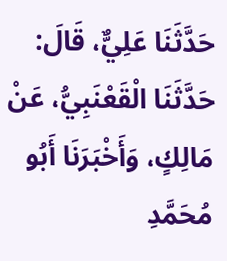حَدَّثَنَا عَلِيٌّ، قَالَ: حَدَّثَنَا الْقَعْنَبِيُّ، عَنْ مَالِكٍ، وَأَخْبَرَنَا أَبُو مُحَمَّدِ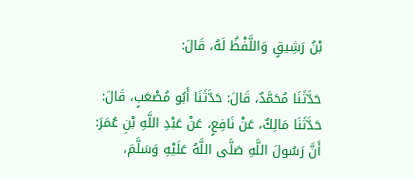بْنُ رَشِيقٍ وَاللَّفْظُ لَهُ، قَالَ:

حَدَّثَنَا مُحَمَّدٌ، قَالَ: حَدَّثَنَا أَبُو مُصْعَبٍ، قَالَ: حَدَّثَنَا مَالِكٌ، عَنْ نَافِعٍ، عَنْ عَبْدِ اللَّهِ بْنِ عُمَرَ: أَنَّ رَسُولَ اللَّهِ صَلَّى اللَّهُ عَلَيْهِ وَسَلَّمَ،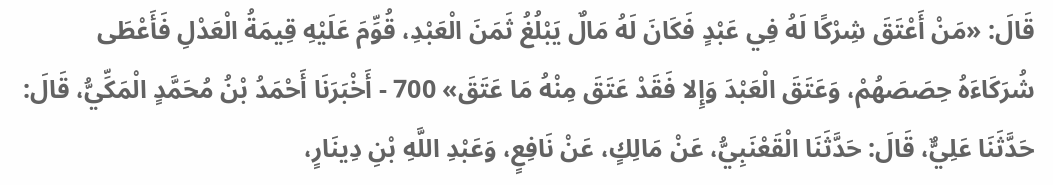قَالَ: «مَنْ أَعْتَقَ شِرْكًا لَهُ فِي عَبْدٍ فَكَانَ لَهُ مَالٌ يَبْلُغُ ثَمَنَ الْعَبْدِ، قُوِّمَ عَلَيْهِ قِيمَةُ الْعَدْلِ فَأَعْطَى شُرَكَاءَهُ حِصَصَهُمْ، وَعَتَقَ الْعَبْدَ وَإِلا فَقَدْ عَتَقَ مِنْهُ مَا عَتَقَ» 700 - أَخْبَرَنَا أَحْمَدُ بْنُ مُحَمَّدٍ الْمَكِّيُّ، قَالَ: حَدَّثَنَا عَلِيٌّ، قَالَ: حَدَّثَنَا الْقَعْنَبِيُّ، عَنْ مَالِكٍ، عَنْ نَافِعٍ، وَعَبْدِ اللَّهِ بْنِ دِينَارٍ،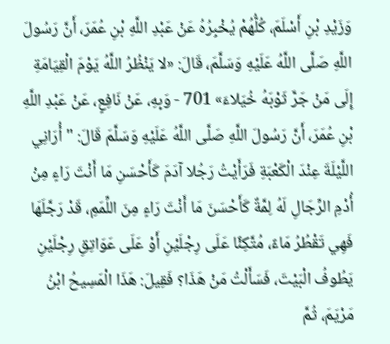وَزَيْدِ بْنِ أَسْلَمَ، كُلُّهُمْ يُخْبِرُهُ عَنْ عَبْدِ اللَّهِ بْنِ عُمَرَ، أَنَّ رَسُولَ اللَّهِ صَلَّى اللَّهُ عَلَيْهِ وَسَلَّمَ، قَالَ: «لا يَنْظُرُ اللَّهُ يَوْمَ الْقِيَامَةِ إِلَى مَنْ جَرَّ ثَوْبَهُ خُيَلاءَ» 701 - وَبِهِ، عَنْ نَافِعٍ، عَنْ عَبْدِ اللَّهِ بْنِ عُمَرَ، أَنَّ رَسُولَ اللَّهِ صَلَّى اللَّهُ عَلَيْهِ وَسَلَّمَ قَالَ: " أُرَانِي اللَّيْلَةَ عِنْدَ الْكَعْبَةِ فَرَأَيْتُ رَجُلا آدَمَ كَأَحْسَنِ مَا أَنْتَ رَاءٍ مِنْ أُدْمِ الرِّجَالِ لَهُ لِمَّةٌ كَأَحْسَنَ مَا أَنْتَ رَاءٍ مِنَ اللِّمَمِ، قَدْ رَجَّلَهَا فَهِي تَقْطُرُ مَاءً، مُتَّكِئًا عَلَى رِجْلَيْنِ أَوْ عَلَى عَوَاتِقِ رِجْلَيْنِ يَطُوفُ الْبَيْتَ، فَسَأَلْتُ مَنْ هَذَا؟ فَقِيلَ: هَذَا الْمَسِيحُ ابْنُ مَرْيَمَ، ثُمَّ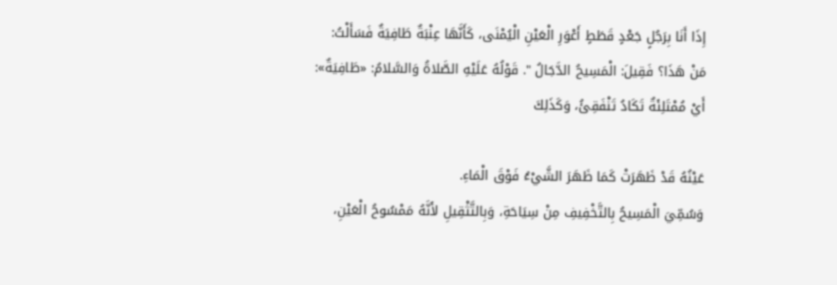إِذَا أَنَا بِرَجُلٍ جَعْدٍ قَطَطٍ أَعْوَرِ الْعَيْنِ الْيُمْنَى، كَأَنَّهَا عِنْبَةٌ طَافِيَةٌ فَسَأَلْتُ: مَنْ هَذَا؟ فَقِيلَ: الْمَسِيحُ الدَّجَالُ ". قَوْلُهُ عَلَيْهِ الصَّلاةُ وَالسَّلامُ: «طَافِيَةٌ»: أَيْ مُمْتَلِئَةٌ تَكَادُ تَنْفَقِئُ، وَكَذَلِكَ

عَيْنُهُ قَدْ ظَهَرَتْ كَمَا ظَهَرَ الشَّيْءُ فَوْقَ الْمَاءِ.
وَسُمِّيَ الْمَسِيحُ بِالتَّخْفِيفِ مِنْ سِيَاحَةِ، وَبِالتَّثْقِيلِ لأَنَّهُ مَمْسُوحُ الْعَيْنِ،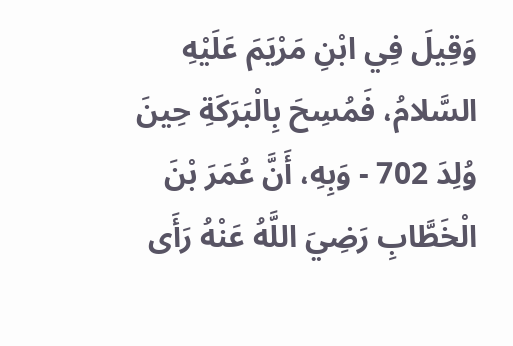وَقِيلَ فِي ابْنِ مَرْيَمَ عَلَيْهِ السَّلامُ، فَمُسِحَ بِالْبَرَكَةِ حِينَ وُلِدَ 702 - وَبِهِ، أَنَّ عُمَرَ بْنَ الْخَطَّابِ رَضِيَ اللَّهُ عَنْهُ رَأَى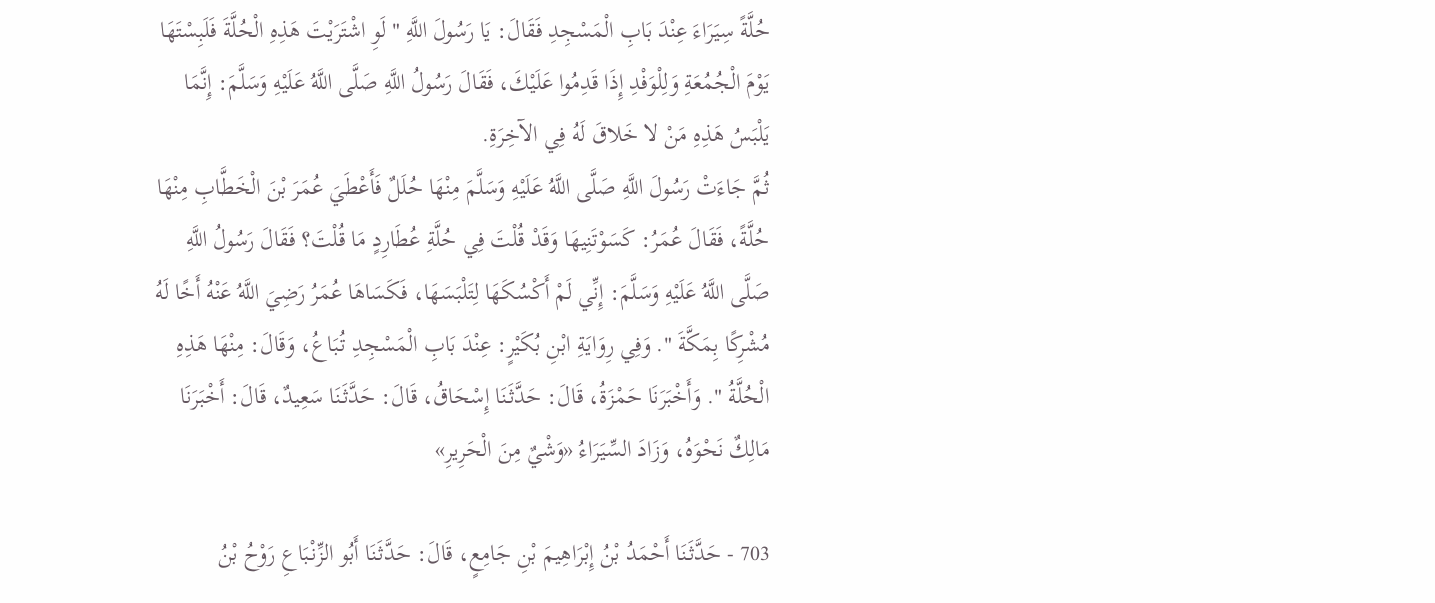حُلَّةً سِيَرَاءَ عِنْدَ بَابِ الْمَسْجِدِ فَقَالَ: يَا رَسُولَ اللَّهِ " لَوِ اشْتَرَيْتَ هَذِهِ الْحُلَّةَ فَلَبِسْتَهَا يَوْمَ الْجُمُعَةِ وَلِلْوَفْدِ إِذَا قَدِمُوا عَلَيْكَ، فَقَالَ رَسُولُ اللَّهِ صَلَّى اللَّهُ عَلَيْهِ وَسَلَّمَ: إِنَّمَا يَلْبَسُ هَذِهِ مَنْ لا خَلاقَ لَهُ فِي الآخِرَةِ.
ثُمَّ جَاءَتْ رَسُولَ اللَّهِ صَلَّى اللَّهُ عَلَيْهِ وَسَلَّمَ مِنْهَا حُلَلٌ فَأَعْطَيَ عُمَرَ بْنَ الْخَطَّابِ مِنْهَا حُلَّةً، فَقَالَ عُمَرُ: كَسَوْتَنِيهَا وَقَدْ قُلْتَ فِي حُلَّةِ عُطَارِدٍ مَا قُلْتَ؟ فَقَالَ رَسُولُ اللَّهِ صَلَّى اللَّهُ عَلَيْهِ وَسَلَّمَ: إِنِّي لَمْ أَكْسُكَهَا لِتَلْبَسَهَا، فَكَسَاهَا عُمَرُ رَضِيَ اللَّهُ عَنْهُ أَخًا لَهُ مُشْرِكًا بِمَكَّةَ ". وَفِي رِوَايَةِ ابْنِ بُكَيْرٍ: عِنْدَ بَابِ الْمَسْجِدِ تُبَاعُ، وَقَالَ: مِنْهَا هَذِهِ الْحُلَّةُ ". وَأَخْبَرَنَا حَمْزَةُ، قَالَ: حَدَّثَنَا إِسْحَاقُ، قَالَ: حَدَّثَنَا سَعِيدٌ، قَالَ: أَخْبَرَنَا مَالِكٌ نَحْوَهُ، وَزَادَ السِّيَرَاءُ «وَشْيٌ مِنَ الْحَرِيرِ»

703 - حَدَّثَنَا أَحْمَدُ بْنُ إِبْرَاهِيمَ بْنِ جَامِعٍ، قَالَ: حَدَّثَنَا أَبُو الزِّنْبَاعِ رَوْحُ بْنُ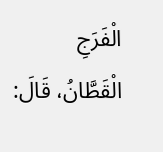الْفَرَجِ الْقَطَّانُ، قَالَ: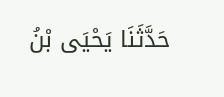حَدَّثَنَا يَحْيَى بْنُ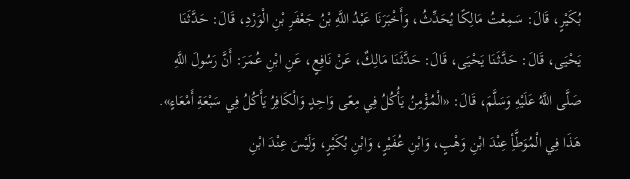بُكَيْرٍ، قَالَ: سَمِعْتُ مَالِكًا يُحَدِّثُ، وَأَخْبَرَنَا عَبْدُ اللَّهِ بْنُ جَعْفَرِ بْنِ الْوَرْدِ، قَالَ: حَدَّثَنَا يَحْيَى، قَالَ: حَدَّثَنَا يَحْيَى، قَالَ: حَدَّثَنَا مَالِكٌ، عَنْ نَافِعٍ، عَنِ ابْنِ عُمَرَ: أَنَّ رَسُولَ اللَّهِ صَلَّى اللَّهُ عَلَيْهِ وَسَلَّمَ، قَالَ: «الْمُؤْمِنُ يَأُكُلُ فِي مِعًى وَاحِدٍ وَالْكَافِرُ يَأَكُلُ فِي سَبْعَةِ أَمْعَاءٍ».
هَذَا فِي الْمُوَطَّأِ عِنْدَ ابْنِ وَهْبٍ، وَابْنِ عُفَيْرٍ، وَابْنِ بُكَيْرٍ، وَلَيْسَ عِنْدَ ابْنِ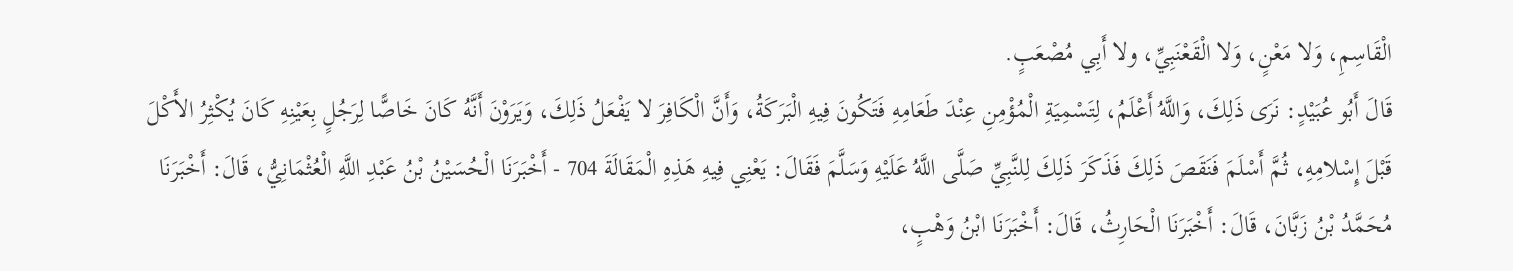الْقَاسِمِ، وَلا مَعْنٍ، وَلا الْقَعْنَبِيِّ، ولا أَبِي مُصْعَبٍ.
قَالَ أَبُو عُبَيْدٍ: نَرَى ذَلِكَ، وَاللَّهُ أَعْلَمُ، لِتَسْمِيَةِ الْمُؤْمِنِ عِنْدَ طَعَامِهِ فَتَكُونَ فِيهِ الْبَرَكَةُ، وَأَنَّ الْكَافِرَ لا يَفْعَلُ ذَلِكَ، وَيَرَوْنَ أَنَّهُ كَانَ خَاصًّا لِرَجُلٍ بِعَيْنِهِ كَانَ يُكْثِرُ الأَكْلَ قَبْلَ إِسْلامِهِ، ثُمَّ أَسْلَمَ فَنَقَصَ ذَلِكَ فَذَكَرَ ذَلِكَ لِلنَّبِيِّ صَلَّى اللَّهُ عَلَيْهِ وَسَلَّمَ فَقَالَ: يَعْنِي فِيهِ هَذِهِ الْمَقَالَةَ 704 - أَخْبَرَنَا الْحُسَيْنُ بْنُ عَبْدِ اللَّهِ الْعُثْمَانِيُّ، قَالَ: أَخْبَرَنَا مُحَمَّدُ بْنُ زَبَّانَ، قَالَ: أَخْبَرَنَا الْحَارِثُ، قَالَ: أَخْبَرَنَا ابْنُ وَهْبٍ،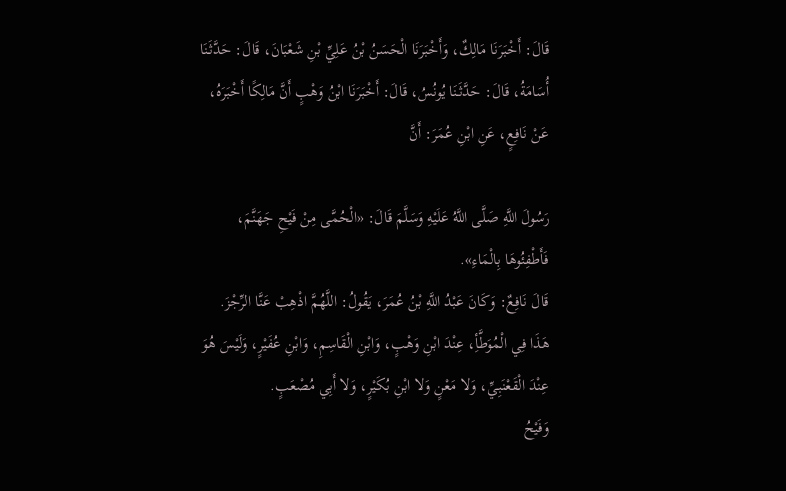قَالَ: أَخْبَرَنَا مَالِكٌ، وَأَخْبَرَنَا الْحَسَنُ بْنُ عَلِيِّ بْنِ شَعْبَانَ، قَالَ: حَدَّثَنَا أُسَامَةُ، قَالَ: حَدَّثَنَا يُونُسُ، قَالَ: أَخْبَرَنَا ابْنُ وَهْبٍ أَنَّ مَالِكًا أَخْبَرَهُ، عَنْ نَافِعٍ، عَنِ ابْنِ عُمَرَ: أَنَّ

رَسُولَ اللَّهِ صَلَّى اللَّهُ عَلَيْهِ وَسَلَّمَ قَالَ: «الْحُمَّى مِنْ فَيْحِ جَهَنَّمَ، فَأَطْفِئُوهَا بِالْمَاءِ».
قَالَ نَافِعٌ: وَكَانَ عَبْدُ اللَّهِ بْنُ عُمَرَ، يَقُولُ: اللَّهُمَّ اذْهِبْ عَنَّا الرِّجْزَ.
هَذَا فِي الْمُوَطَّأِ، عِنْدَ ابْنِ وَهْبٍ، وَابْنِ الْقَاسِمِ، وَابْنِ عُفَيْرٍ، وَلَيْسَ هُوَ عِنْدَ الْقَعْنَبِيِّ، وَلا مَعْنٍ وَلا ابْنِ بُكَيْرٍ، وَلا أَبِي مُصْعَبٍ.
وَفَيْحُ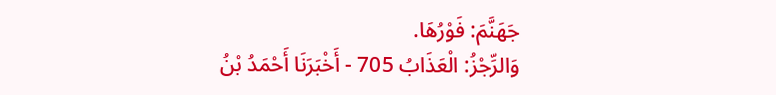جَهَنَّمَ: فَوْرُهَا.
وَالرِّجْزُ: الْعَذَابُ 705 - أَخْبَرَنَا أَحْمَدُ بْنُ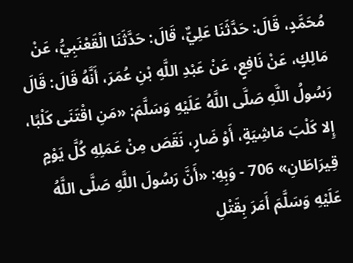مُحَمَّدٍ، قَالَ: حَدَّثَنَا عَلِيٌّ، قَالَ: حَدَّثَنَا الْقَعْنَبِيُّ، عَنْ مَالِكٍ، عَنْ نَافِعٍ، عَنْ عَبْدِ اللَّهِ بْنِ عُمَرَ، أَنَّهُ قَالَ: قَالَ رَسُولُ اللَّهِ صَلَّى اللَّهُ عَلَيْهِ وَسَلَّمَ: «مَنِ اقْتَنَى كَلْبًا، إِلا كَلْبَ مَاشِيَةٍ، أَوْ ضَارٍ، نَقَصَ مِنْ عَمَلِهِ كُلَّ يَوْمٍ قِيرَاطَانِ» 706 - وَبِهِ: «أَنَّ رَسُولَ اللَّهِ صَلَّى اللَّهُ عَلَيْهِ وَسَلَّمَ أَمَرَ بِقَتْلِ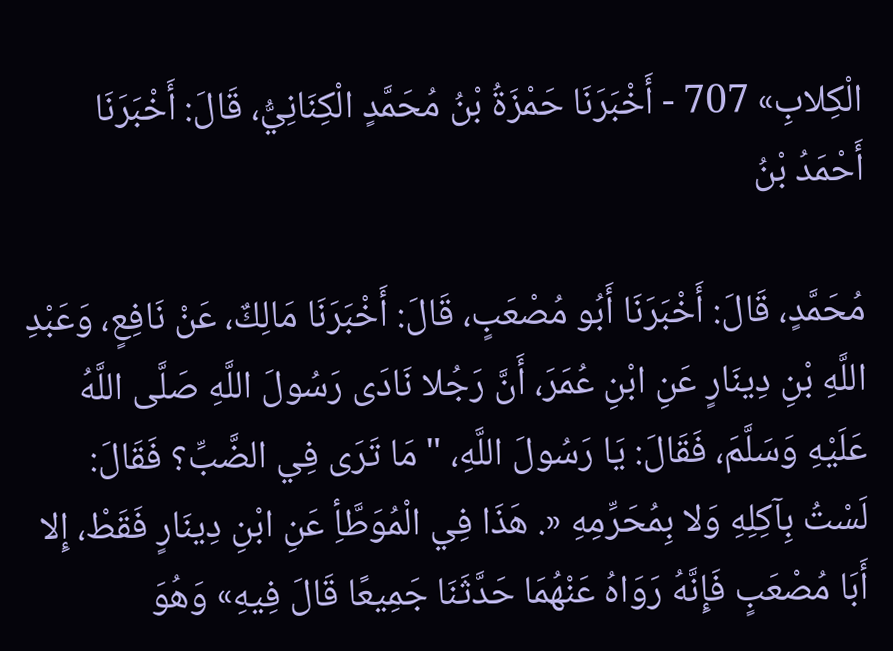الْكِلابِ» 707 - أَخْبَرَنَا حَمْزَةُ بْنُ مُحَمَّدٍ الْكِنَانِيُّ، قَالَ: أَخْبَرَنَا أَحْمَدُ بْنُ

مُحَمَّدٍ، قَالَ: أَخْبَرَنَا أَبُو مُصْعَبٍ، قَالَ: أَخْبَرَنَا مَالِكٌ، عَنْ نَافِعٍ، وَعَبْدِ اللَّهِ بْنِ دِينَارٍ عَنِ ابْنِ عُمَرَ، أَنَّ رَجُلا نَادَى رَسُولَ اللَّهِ صَلَّى اللَّهُ عَلَيْهِ وَسَلَّمَ، فَقَالَ: يَا رَسُولَ اللَّهِ، " مَا تَرَى فِي الضَّبِّ؟ فَقَالَ: لَسْتُ بِآكِلِهِ وَلا بِمُحَرِّمِهِ «. هَذَا فِي الْمُوَطَّأِ عَنِ ابْنِ دِينَارٍ فَقَطْ، إِلا أَبَا مُصْعَبٍ فَإِنَّهُ رَوَاهُ عَنْهُمَا حَدَّثَنَا جَمِيعًا قَالَ فِيهِ» وَهُوَ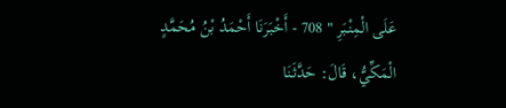عَلَى الْمِنْبَرِ " 708 - أَخْبَرَنَا أَحْمَدُ بْنُ مُحَمَّدٍ الْمَكِّيُّ، قَالَ: حَدَّثَنَا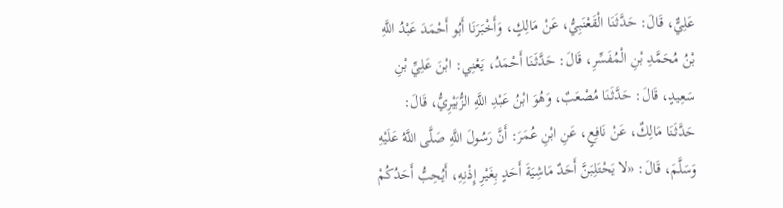عَلِيٌّ، قَالَ: حَدَّثَنَا الْقَعْنَبِيُّ، عَنْ مَالِكٍ، وَأَخْبَرَنَا أَبُو أَحْمَدَ عَبْدُ اللَّهِ بْنُ مُحَمَّدِ بْنِ الْمُفَسِّرِ، قَالَ: حَدَّثَنَا أَحْمَدُ، يَعْنِي: ابْنَ عَلِيِّ بْنِ سَعِيدٍ، قَالَ: حَدَّثَنَا مُصْعَبٌ، وَهُوَ ابْنُ عَبْدِ اللَّهِ الزُّبَيْرِيُّ، قَالَ: حَدَّثَنَا مَالِكٌ، عَنْ نَافِعٍ، عَنِ ابْنِ عُمَرَ: أَنَّ رَسُولَ اللَّهِ صَلَّى اللَّهُ عَلَيْهِ وَسَلَّمَ، قَالَ: «لا يَحْتَلِبَنَّ أَحَدٌ مَاشِيَةَ أَحَدٍ بِغَيْرِ إِذْنِهِ، أَيُحِبُّ أَحَدُكُمْ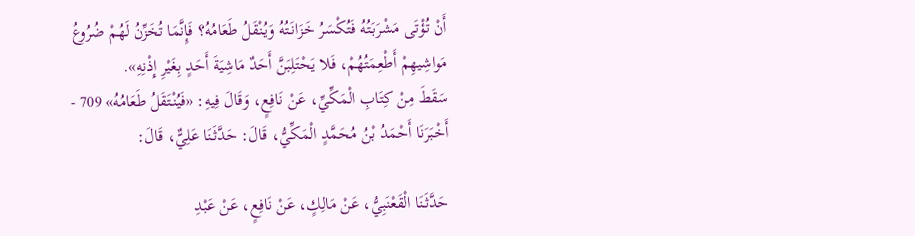أَنْ تُؤْتَى مَشْرَبَتُهُ فَتُكْسَرُ خَزَانَتُهُ وَيُنْقَلُ طَعَامُهُ؟ فَإِنَّمَا تُخَزِّنُ لَهُمْ ضُرُوعُ مَواشِيهِمْ أَطْعِمَتُهُمْ، فَلا يَحْتَلِبَنَّ أَحَدٌ مَاشِيَةَ أَحَدٍ بِغَيْرِ إِذْنِهِ».
سَقَطَ مِنْ كِتَابِ الْمَكِّيِّ، عَنْ نَافِعٍ، وَقَالَ فِيهِ: «فَيُنْتَقَلُ طَعَامُهُ» 709 - أَخْبَرَنَا أَحْمَدُ بْنُ مُحَمَّدٍ الْمَكِّيُّ، قَالَ: حَدَّثَنَا عَلِيٌّ، قَالَ:

حَدَّثَنَا الْقَعْنَبِيُّ، عَنْ مَالِكٍ، عَنْ نَافِعٍ، عَنْ عَبْدِ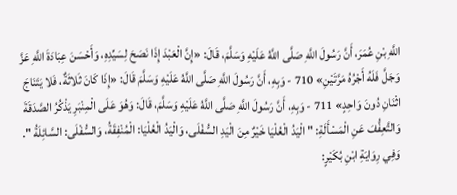اللَّهِ بْنِ عُمَرَ، أَنَّ رَسُولَ اللَّهِ صَلَّى اللَّهُ عَلَيْهِ وَسَلَّمَ، قَالَ: «إِنَّ الْعَبْدَ إِذَا نَصَحَ لِسَيِّدِهِ، وَأَحْسَنَ عِبَادَةَ اللَّهِ عَزَّ وَجَلَّ فَلَهُ أَجْرُهُ مَرَّتَيْنِ» 710 - وَبِهِ، أَنَّ رَسُولَ اللَّهِ صَلَّى اللَّهُ عَلَيْهِ وَسَلَّمَ قَالَ: «إِذَا كَانَ ثَلاثَةٌ، فَلا يَتَنَاجَ اثْنَانِ دُونَ وَاحِدٍ» 711 - وَبِهِ، أَنَّ رَسُولَ اللَّهِ صَلَّى اللَّهُ عَلَيْهِ وَسَلَّمَ، قَالَ: وَهُوَ عَلَى الْمِنْبَرِ يَذْكُرُ الصَّدَقَةَ وَالتَّعِفُّفَ عَنِ الْمَسْأَلَةِ: " الْيَدُ الْعُلْيَا خَيْرٌ مِنَ الْيَدِ السُّفْلَى، وَالْيَدُ الْعُلْيَا: الْمُنْفِقَةُ، وَالسُّفْلَى: السَّائِلَةُ ". وَفِي رِوَايَةِ ابْنِ بُكَيْرٍ: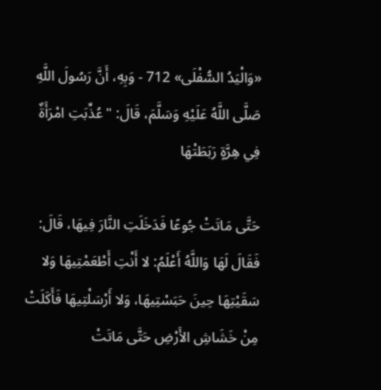«وَالْيَدُ السُّفْلَى» 712 - وَبِهِ، أَنَّ رَسُولَ اللَّهِ صَلَّى اللَّهُ عَلَيْهِ وَسَلَّمَ، قَالَ: " عُذِّبَتِ امْرَأَةٌ فِي هِرَّةٍ رَبَطَتْهَا

حَتَّى مَاتَتْ جُوعًا فَدَخَلَتِ النَّارَ فِيهَا، قَالَ: فَقَالَ لَهَا وَاللَّهُ أَعْلَمُ: لا أَنْتِ أَطْعَمْتِيهَا وَلا سَقَيْتِهَا حِينَ حَبَسْتِيهَا، وَلا أَرْسَلْتِيهَا فَأَكَلَتْ مِنْ خَشَاشِ الأَرْضِ حَتَّى مَاتَتْ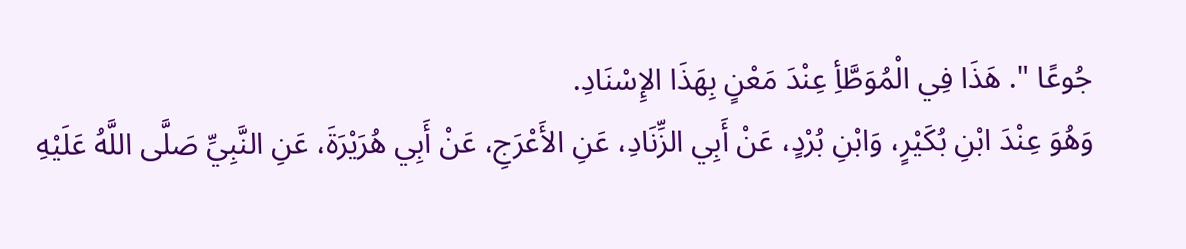جُوعًا ". هَذَا فِي الْمُوَطَّأِ عِنْدَ مَعْنٍ بِهَذَا الإِسْنَادِ.
وَهُوَ عِنْدَ ابْنِ بُكَيْرٍ، وَابْنِ بُرْدٍ، عَنْ أَبِي الزِّنَادِ، عَنِ الأَعْرَجِ، عَنْ أَبِي هُرَيْرَةَ، عَنِ النَّبِيِّ صَلَّى اللَّهُ عَلَيْهِ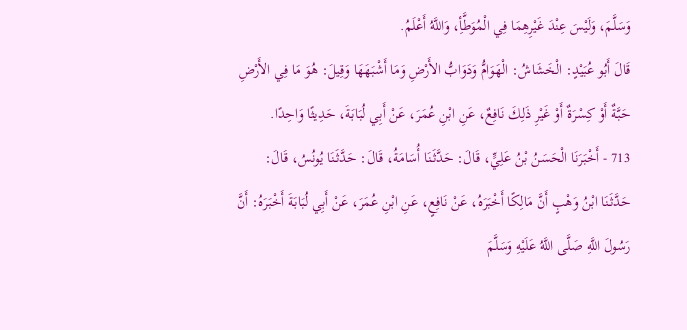وَسَلَّمَ، وَلَيْسَ عِنْدَ غَيْرِهِمَا فِي الْمُوَطَّأِ، وَاللَّهُ أَعْلَمُ.
قَالَ أَبُو عُبَيْدٍ: الْخَشَاشُ: الْهَوَامُّ وَدَوَابُّ الأَرْضِ وَمَا أَشْبَهَهَا وَقِيلَ: هُوَ مَا فِي الأَرْضِ حَبَّةٌ أَوْ كِسْرَةٌ أَوْ غَيْرِ ذَلِكَ نَافِعٌ، عَنِ ابْنِ عُمَرَ، عَنْ أَبِي لُبَابَةَ، حَدِيثًا وَاحِدًا.
713 - أَخْبَرَنَا الْحَسَنُ بْنُ عَلِيٍّ، قَالَ: حَدَّثَنَا أُسَامَةُ، قَالَ: حَدَّثَنَا يُونُسُ، قَالَ: حَدَّثَنَا ابْنُ وَهْبٍ أَنَّ مَالِكًا أَخْبَرَهُ، عَنْ نَافِعٍ، عَنِ ابْنِ عُمَرَ، عَنْ أَبِي لُبَابَةَ أَخْبَرَهُ: أَنَّ رَسُولَ اللَّهِ صَلَّى اللَّهُ عَلَيْهِ وَسَلَّمَ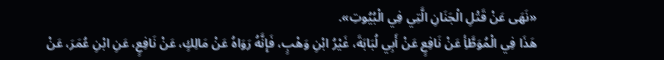«نَهَى عَنْ قَتْلِ الْجَنَانِ الَّتِي فِي الْبُيُوتِ».
هَذَا فِي الْمُوَطَّأِ عَنْ نَافِعٍ عَنْ أَبِي لُبَابَةَ، غَيْرُ ابْنِ وَهْبٍ، فَإِنَّهُ رَوَاهُ عَنْ مَالِكٍ، عَنْ نَافِعٍ، عَنِ ابْنِ عُمَرَ، عَنْ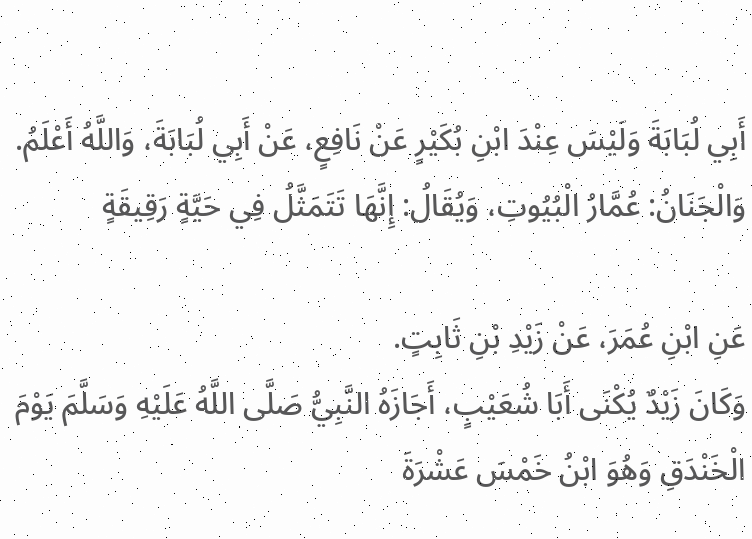أَبِي لُبَابَةَ وَلَيْسَ عِنْدَ ابْنِ بُكَيْرٍ عَنْ نَافِعٍ، عَنْ أَبِي لُبَابَةَ، وَاللَّهُ أَعْلَمُ.
وَالْجَنَانُ: عُمَّارُ الْبُيُوتِ، وَيُقَالُ: إِنَّهَا تَتَمَثَّلُ فِي حَيَّةٍ رَقِيقَةٍ

عَنِ ابْنِ عُمَرَ، عَنْ زَيْدِ بْنِ ثَابِتٍ.
وَكَانَ زَيْدٌ يُكْنَى أَبَا شُعَيْبٍ، أَجَازَهُ النَّبِيُّ صَلَّى اللَّهُ عَلَيْهِ وَسَلَّمَ يَوْمَ الْخَنْدَقِ وَهُوَ ابْنُ خَمْسَ عَشْرَةَ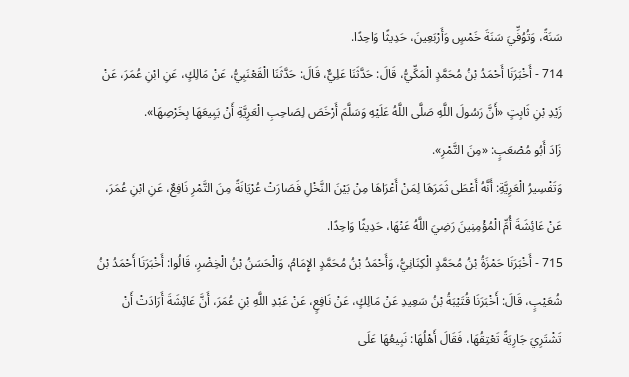سَنَةً، وَتُوُفِّيَ سَنَةَ خَمْسٍ وَأَرْبَعِينَ، حَدِيثًا وَاحِدًا.
714 - أَخْبَرَنَا أَحْمَدُ بْنُ مُحَمَّدٍ الْمَكِّيُّ، قَالَ: حَدَّثَنَا عَلِيٌّ، قَالَ: حَدَّثَنَا الْقَعْنَبِيُّ، عَنْ مَالِكٍ، عَنِ ابْنِ عُمَرَ، عَنْ زَيْدِ بْنِ ثَابِتٍ «أَنَّ رَسُولَ اللَّهِ صَلَّى اللَّهُ عَلَيْهِ وَسَلَّمَ أَرْخَصَ لِصَاحِبِ الْعَرِيَّةِ أَنْ يَبِيعَهَا بِخَرْصِهَا».
زَادَ أَبُو مُصْعَبٍ: «مِنَ التَّمْرِ».
وَتَفْسِيرُ الْعَرِيَّةِ: أَنَّهُ أَعْطَى ثَمَرَهَا لِمَنْ أَعْرَاهَا مِنْ بَيْنَ النَّخْلِ فَصَارَتْ عُرْيَانَةً مِنَ التَّمْرِ نَافِعٌ، عَنِ ابْنِ عُمَرَ، عَنْ عَائِشَةَ أُمِّ الْمُؤْمِنِينَ رَضِيَ اللَّهُ عَنْهَا، حَدِيثًا وَاحِدًا.
715 - أَخْبَرَنَا حَمْزَةُ بْنُ مُحَمَّدٍ الْكِنَانِيُّ، وَأَحْمَدُ بْنُ مُحَمَّدٍ الإِمَامُ، وَالْحَسَنُ بْنُ الْخِضْرِ، قَالُوا: أَخْبَرَنَا أَحْمَدُ بْنُ شُعَيْبٍ، قَالَ: أَخْبَرَنَا قُتَيْبَةُ بْنُ سَعِيدِ عَنْ مَالِكٍ، عَنْ نَافِعٍ، عَنْ عَبْدِ اللَّهِ بْنِ عُمَرَ، أَنَّ عَائِشَةَ أَرَادَتْ أَنْ تَشْتَرِيَ جَارِيَةً تَعْتِقُهَا، فَقَالَ أَهْلُهَا: نَبِيعُهَا عَلَى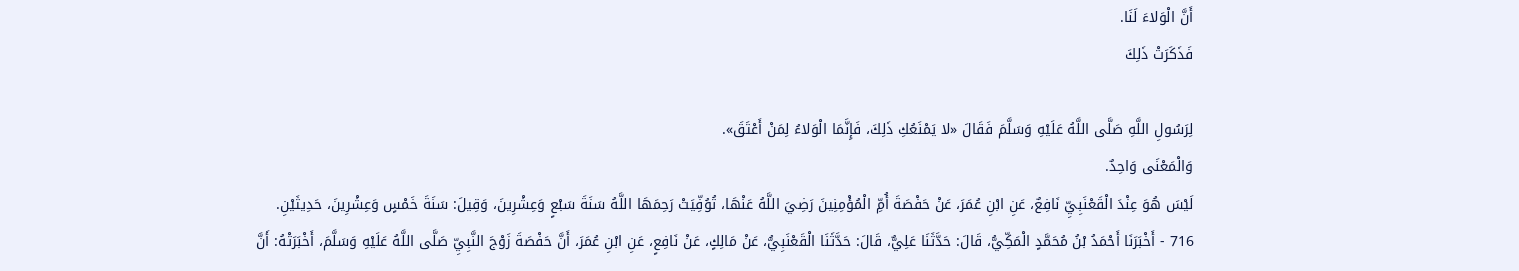أَنَّ الْوَلاءَ لَنَا.
فَذَكَرَتْ ذَلِكَ

لِرَسُولِ اللَّهِ صَلَّى اللَّهُ عَلَيْهِ وَسَلَّمَ فَقَالَ «لا يَمْنَعُكِ ذَلِكَ، فَإِنَّمَا الْوَلاءُ لِمَنْ أَعْتَقَ».
وَالْمَعْنَى وَاحِدٌ.
لَيْسَ هُوَ عِنْدَ الْقَعْنَبِيِّ نَافِعٌ، عَنِ ابْنِ عُمَرَ، عَنْ حَفْصَةَ أُمِّ الْمُؤْمِنِينَ رَضِيَ اللَّهُ عَنْهَا، تُوُفِّيَتْ رَحِمَهَا اللَّهُ سَنَةَ سَبْعٍ وَعِشْرِينَ، وَقِيلَ: سَنَةَ خَمْسٍ وَعِشْرِينَ، حَدِيثَيْنِ.
716 - أَخْبَرَنَا أَحْمَدُ بْنُ مُحَمَّدٍ الْمَكِّيُّ، قَالَ: حَدَّثَنَا عَلِيٌّ، قَالَ: حَدَّثَنَا الْقَعْنَبِيُّ، عَنْ مَالِكٍ، عَنْ نَافِعٍ، عَنِ ابْنِ عُمَرَ، أَنَّ حَفْصَةَ زَوْجَ النَّبِيِّ صَلَّى اللَّهُ عَلَيْهِ وَسَلَّمَ، أَخْبَرَتْهُ: أَنَّ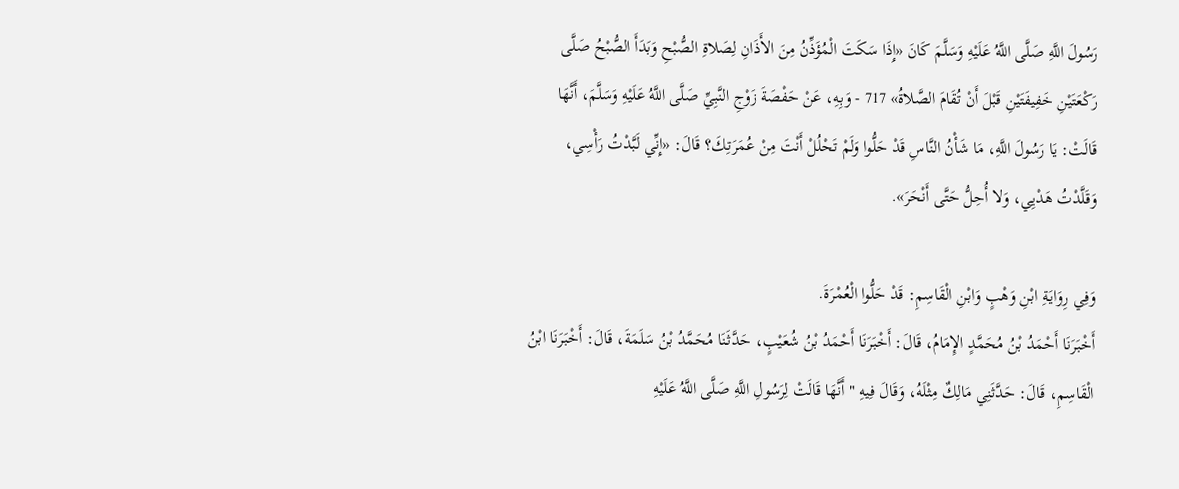رَسُولَ اللَّهِ صَلَّى اللَّهُ عَلَيْهِ وَسَلَّمَ كَانَ «إِذَا سَكَتَ الْمُؤَذِّنُ مِنَ الأَذَانِ لِصَلاةِ الصُّبْحِ وَبَدَأَ الصُّبْحُ صَلَّى رَكْعَتَيْنِ خَفِيفَتَيْنِ قَبْلَ أَنْ تُقَامَ الصَّلاةُ» 717 - وَبِهِ، عَنْ حَفْصَةَ زَوْجِ النَّبِيِّ صَلَّى اللَّهُ عَلَيْهِ وَسَلَّمَ، أَنَّهَا قَالَتْ: يَا رَسُولَ اللَّهِ، مَا شَأْنُ النَّاسِ قَدْ حَلُّوا وَلَمْ تَحْلُلْ أَنْتَ مِنْ عُمَرَتِكَ؟ قَالَ: «إِنِّي لَبَّدْتُ رَأْسِي، وَقَلَّدْتُ هَدْيِي، وَلا أُحِلُّ حَتَّى أَنْحَرَ».

وَفِي رِوَايَةِ ابْنِ وَهْبٍ وَابْنِ الْقَاسِمِ: قَدْ حَلُّوا الْعُمْرَةَ.
أَخْبَرَنَا أَحْمَدُ بْنُ مُحَمَّدٍ الإِمَامُ، قَالَ: أَخْبَرَنَا أَحْمَدُ بْنُ شُعَيْبٍ، حَدَّثَنَا مُحَمَّدُ بْنُ سَلَمَةَ، قَالَ: أَخْبَرَنَا ابْنُ الْقَاسِمِ، قَالَ: حَدَّثَنِي مَالِكٌ مِثْلَهُ، وَقَالَ فِيهِ " أَنَّهَا قَالَتْ لِرَسُولِ اللَّهِ صَلَّى اللَّهُ عَلَيْهِ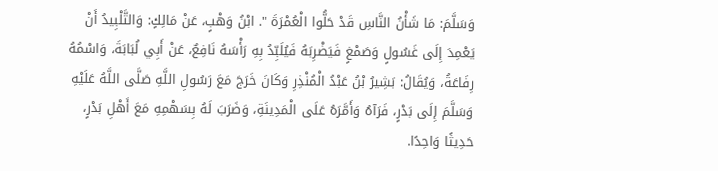وَسَلَّمَ: مَا شَأْنُ النَّاسِ قَدْ حَلُّوا الْعُمْرَةَ ". ابْنُ وَهْبٍ، عَنْ مَالِكٍ: وَالتَّلْبِيدُ أَنْ يَعْمِدَ إِلَى غَسُولٍ وَصَمْغٍ فَيَضْرِبَهُ فَيُلَبِّدُ بِهِ رَأْسَهُ نَافِعٌ، عَنْ أَبِي لُبَابَةَ، وَاسْمُهُ رِفَاعَةُ، وَيُقَالُ: بَشِيرُ بْنُ عَبْدُ الْمُنْذِرِ وَكَانَ خَرَجَ مَعَ رَسُولِ اللَّهِ صَلَّى اللَّهُ عَلَيْهِ وَسَلَّمَ إِلَى بَدْرٍ، فَرَآهُ وَأَمَّرَهُ عَلَى الْمَدِينَةِ، وَضَرَبَ لَهُ بِسَهْمِهِ مَعَ أَهْلِ بَدْرٍ، حَدِيثًا وَاحِدًا.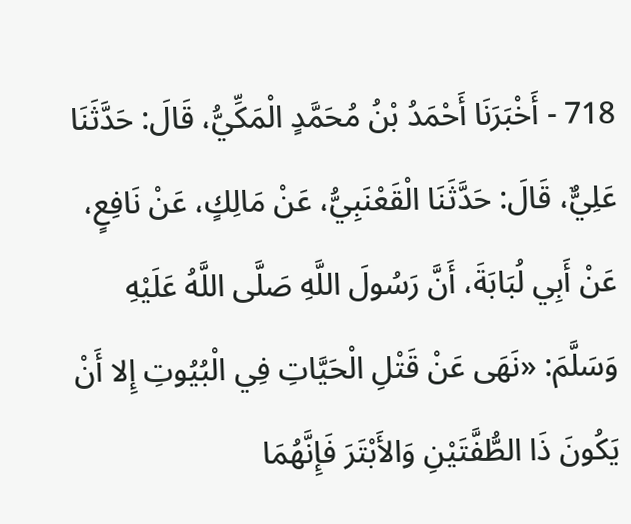718 - أَخْبَرَنَا أَحْمَدُ بْنُ مُحَمَّدٍ الْمَكِّيُّ، قَالَ: حَدَّثَنَا عَلِيٌّ، قَالَ: حَدَّثَنَا الْقَعْنَبِيُّ، عَنْ مَالِكٍ، عَنْ نَافِعٍ، عَنْ أَبِي لُبَابَةَ، أَنَّ رَسُولَ اللَّهِ صَلَّى اللَّهُ عَلَيْهِ وَسَلَّمَ: «نَهَى عَنْ قَتْلِ الْحَيَّاتِ فِي الْبُيُوتِ إِلا أَنْ يَكُونَ ذَا الطُّفَّتَيْنِ وَالأَبْتَرَ فَإِنَّهُمَا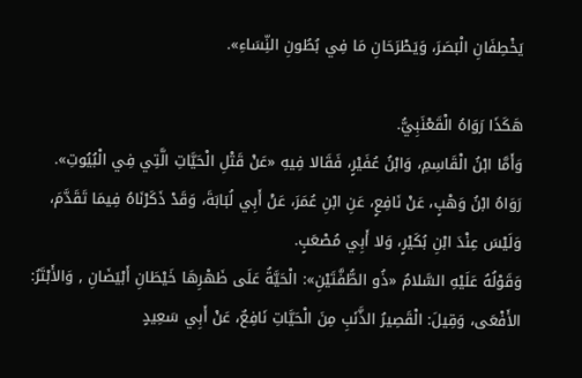يَخْطِفَانِ الْبَصَرَ، وَيَطْرَحَانِ مَا فِي بُطُونِ النِّسَاءِ».

هَكَذَا رَوَاهُ الْقَعْنَبِيُّ.
وَأَمَّا ابْنُ الْقَاسِمِ، وَابْنُ عُفَيْرٍ، فَقَالا فِيهِ «عَنْ قَتْلِ الْحَيَّاتِ الَّتِي فِي الْبُيُوتِ».
رَوَاهُ ابْنُ وَهْبٍ، عَنْ نَافِعٍ، عَنِ ابْنِ عُمَرَ، عَنْ أَبِي لُبَابَةَ، وَقَدْ ذَكَرْنَاهُ فِيمَا تَقَدَّمَ، وَلَيْسَ عِنْدَ ابْنِ بُكَيْرٍ، وَلا أَبِي مُصْعَبٍ.
وَقَوْلُهُ عَلَيْهِ السَّلامُ «ذُو الطُّفَّتَيْنِ»: الْحَيَّةُ عَلَى ظَهْرِهَا خَيْطَانِ أَبْيَضَانِ , وَالأَبْتَرُ: الأَفْعَى، وَقِيلَ: الْقَصِيرُ الذَّنَبِ مِنَ الْحَيَّاتِ نَافِعٌ، عَنْ أَبِي سَعِيدٍ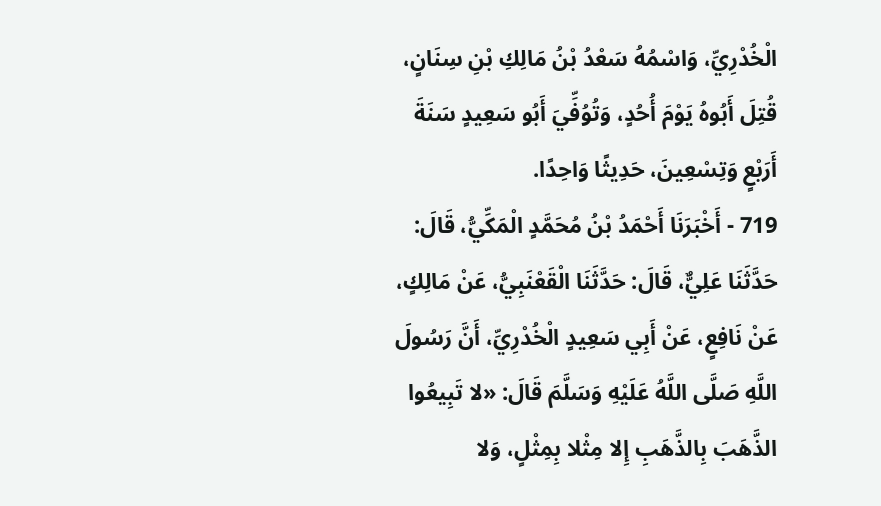الْخُدْرِيِّ، وَاسْمُهُ سَعْدُ بْنُ مَالِكِ بْنِ سِنَانٍ، قُتِلَ أَبُوهُ يَوْمَ أُحُدٍ، وَتُوُفِّيَ أَبُو سَعِيدٍ سَنَةَ أَرَبْعٍ وَتِسْعِينَ، حَدِيثًا وَاحِدًا.
719 - أَخْبَرَنَا أَحْمَدُ بْنُ مُحَمَّدٍ الْمَكِّيُّ، قَالَ: حَدَّثَنَا عَلِيٌّ، قَالَ: حَدَّثَنَا الْقَعْنَبِيُّ، عَنْ مَالِكٍ، عَنْ نَافِعٍ، عَنْ أَبِي سَعِيدٍ الْخُدْرِيِّ، أَنَّ رَسُولَ اللَّهِ صَلَّى اللَّهُ عَلَيْهِ وَسَلَّمَ قَالَ: «لا تَبِيعُوا الذَّهَبَ بِالذَّهَبِ إِلا مِثْلا بِمِثْلٍ، وَلا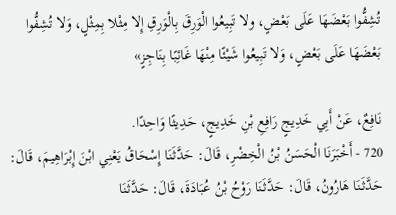تُشِفُّوا بَعْضَهَا عَلَى بَعْضٍ، ولا تَبِيعُوا الْوَرِقَ بِالْوَرِقِ إِلا مِثْلا بِمِثْلٍ، وَلا تُشِفُّوا بَعْضَهَا عَلَى بَعْضٍ، وَلا تَبِيعُوا شَيْئًا مِنْهَا غَائِبًا بِنَاجِزٍ»

نَافِعٌ، عَنْ أَبِي خَدِيجٍ رَافِعِ بْنِ خَدِيجٍ، حَدِيثًا وَاحِدًا.
720 - أَخْبَرَنَا الْحَسَنُ بْنُ الْخِضْرِ، قَالَ: حَدَّثَنَا إِسْحَاقُ يَعْنِي ابْنَ إِبْرَاهِيمَ، قَالَ: حَدَّثَنَا هَارُونُ، قَالَ: حَدَّثَنَا رَوْحُ بْنُ عُبَادَةَ، قَالَ: حَدَّثَنَا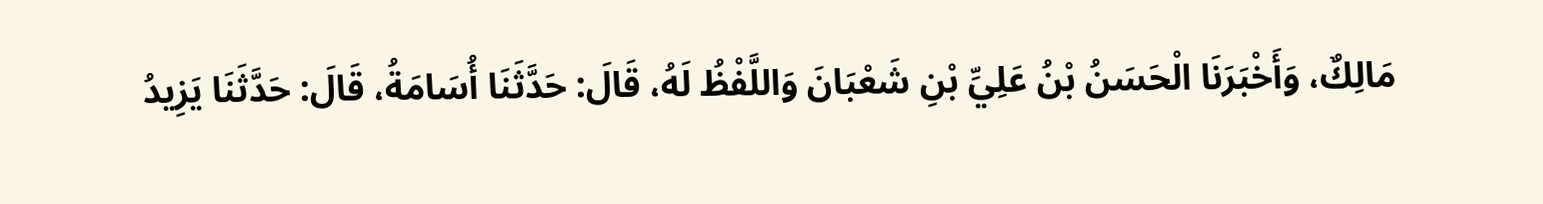مَالِكٌ، وَأَخْبَرَنَا الْحَسَنُ بْنُ عَلِيِّ بْنِ شَعْبَانَ وَاللَّفْظُ لَهُ، قَالَ: حَدَّثَنَا أُسَامَةُ، قَالَ: حَدَّثَنَا يَزِيدُ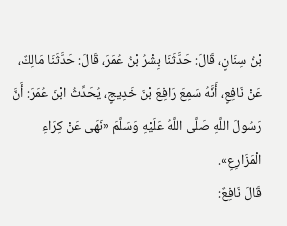بْنُ سِنَانٍ، قَالَ: حَدَّثَنَا بِشْرُ بْنُ عُمَرَ، قَالَ: حَدَّثَنَا مَالِكٌ، عَنْ نَافِعٍ، أَنَّهُ سَمِعَ رَافِعَ بْنَ خَدِيجٍ، يُحَدِّثُ ابْنَ عُمَرَ: أَنَّ رَسُولَ اللَّهِ صَلَّى اللَّهُ عَلَيْهِ وَسَلَّمَ «نَهَى عَنْ كِرَاءِ الْمَزَارِعِ».
قَالَ نَافِعٌ: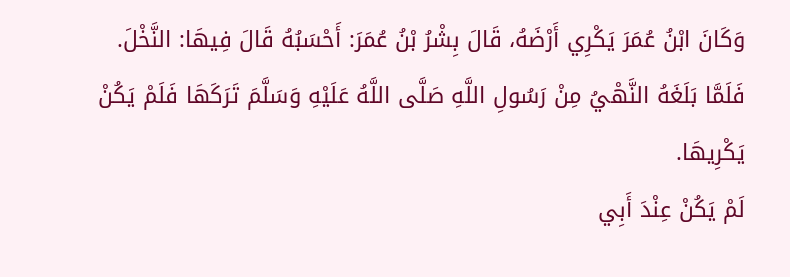وَكَانَ ابْنُ عُمَرَ يَكْرِي أَرْضَهُ، قَالَ بِشْرُ بْنُ عُمَرَ: أَحْسَبُهُ قَالَ فِيهَا: النَّخْلَ.
فَلَمَّا بَلَغَهُ النَّهْيُ مِنْ رَسُولِ اللَّهِ صَلَّى اللَّهُ عَلَيْهِ وَسَلَّمَ تَرَكَهَا فَلَمْ يَكُنْ يَكْرِيهَا.
لَمْ يَكُنْ عِنْدَ أَبِي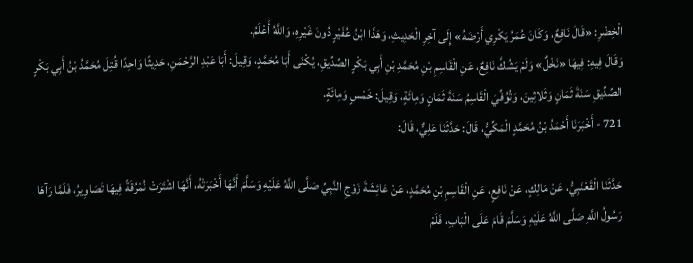الْخِضْرِ: «قَالَ نَافِعٌ، وَكَانَ عُمَرُ يَكْرِي أَرْضَهُ» إِلَى آخِرِ الْحَدِيثِ، وَهَذَا ابْنُ عُفَيْرٍ دُونَ غَيْرِهِ، وَاللَّهُ أَعْلَمُ.
وَقَالَ فِيهِ: فِيهَا «نَخْلٌ» وَلَمْ يَشُكَّ نَافِعٌ، عَنِ الْقَاسِمِ بْنِ مُحَمَّدِ بْنِ أَبِي بَكْرٍ الصِّدِّيقِ، يُكْنَى أَبَا مُحَمَّدٍ، وَقِيلَ: أَبَا عَبْدِ الرَّحْمَنِ، حَدِيثًا وَاحِدًا قُتِلَ مُحَمَّدُ بْنُ أَبِي بَكْرٍ الصِّدِّيقِ سَنَةَ ثَمَانٍ وَثَلاثِينَ، وَتُوُفِّيَ الْقَاسِمُ سَنَةَ ثَمَانٍ وَمِائَةٍ، وَقِيلَ: خَمْسٍ وَمِائَةٍ.
721 - أَخْبَرَنَا أَحْمَدُ بْنُ مُحَمَّدٍ الْمَكِّيُّ، قَالَ: حَدَّثَنَا عَلِيٌّ، قَالَ:

حَدَّثَنَا الْقَعْنَبِيُّ، عَنْ مَالِكٍ، عَنْ نَافِعٍ، عَنِ الْقَاسِمِ بْنِ مُحَمَّدٍ، عَنْ عَائِشَةَ زَوْجِ النَّبِيِّ صَلَّى اللَّهُ عَلَيْهِ وَسَلَّمَ أَنَّهَا أَخْبَرَتْهُ، أَنَّهَا اشْتَرَتْ نُمْرُقَةً فِيهَا تَصَاوِيرُ، فَلَمَّا رَآهَا رَسُولُ اللَّهِ صَلَّى اللَّهُ عَلَيْهِ وَسَلَّمَ قَامَ عَلَى الْبَابِ، فَلَمْ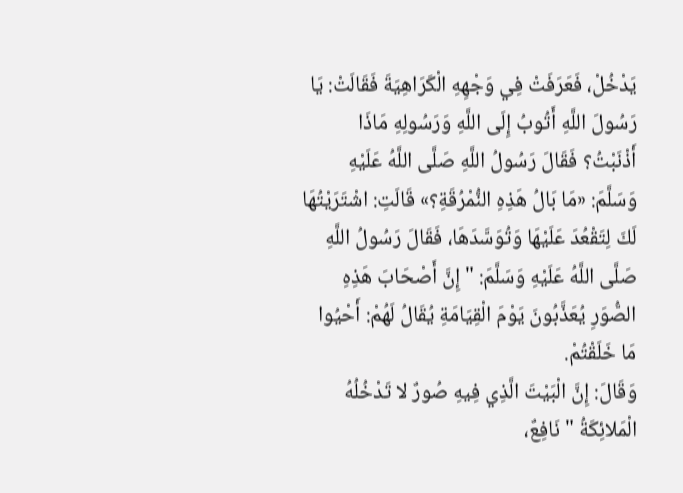يَدْخُلْ، فَعَرَفَتْ فِي وَجْهِهِ الْكَرَاهِيَةَ فَقَالَتْ: يَا رَسُولَ اللَّهِ أَتُوبُ إِلَى اللَّهِ وَرَسُولِهِ مَاذَا أَذْنَبْتُ؟ فَقَالَ رَسُولُ اللَّهِ صَلَّى اللَّهُ عَلَيْهِ وَسَلَّمَ: «مَا بَالُ هَذِهِ النُّمْرُقَةِ؟» قَالَتِ: اشْتَرَيْتُهَا لَكَ لِتَقْعُدَ عَلَيْهَا وَتُوَسَّدَهَا، فَقَالَ رَسُولُ اللَّهِ صَلَّى اللَّهُ عَلَيْهِ وَسَلَّمَ: " إِنَّ أَصْحَابَ هَذِهِ الصُّوَرِ يُعَذَّبُونَ يَوْمَ الْقِيَامَةِ يُقَالُ لَهُمْ: أَحْيُوا مَا خَلَقْتُمْ.
وَقَالَ: إِنَّ الْبَيْتَ الَّذِي فِيهِ صُورٌ لا تَدْخُلُهُ الْمَلائِكَةُ " نَافِعٌ،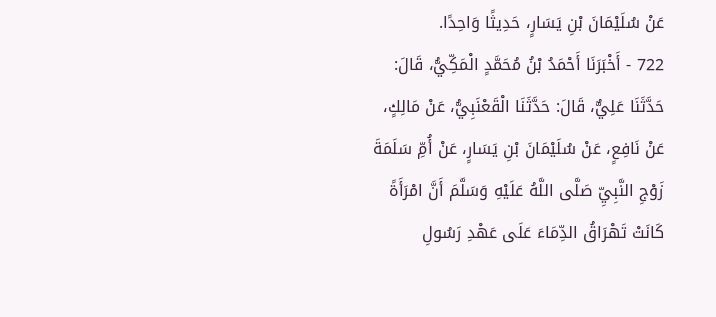عَنْ سُلَيْمَانَ بْنِ يَسَارٍ، حَدِيثًا وَاحِدًا.
722 - أَخْبَرَنَا أَحْمَدُ بْنُ مُحَمَّدٍ الْمَكِّيُّ، قَالَ: حَدَّثَنَا عَلِيٌّ، قَالَ: حَدَّثَنَا الْقَعْنَبِيُّ، عَنْ مَالِكٍ، عَنْ نَافِعٍ، عَنْ سُلَيْمَانَ بْنِ يَسَارٍ، عَنْ أُمِّ سَلَمَةَ زَوْجِ النَّبِيِّ صَلَّى اللَّهُ عَلَيْهِ وَسَلَّمَ أَنَّ امْرَأَةً كَانَتْ تَهْرَاقُ الدِّمَاءَ عَلَى عَهْدِ رَسُولِ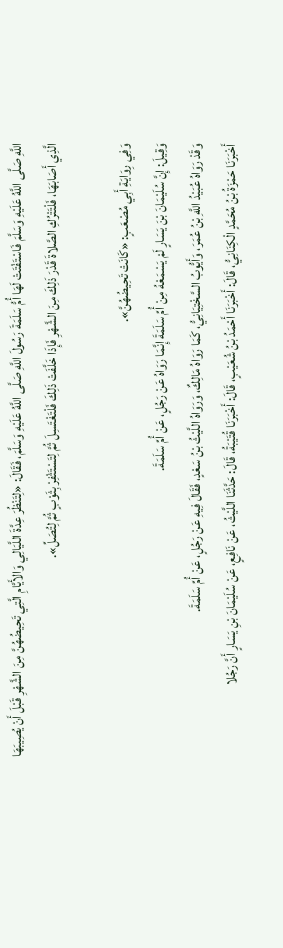اللَّهِ صَلَّى اللَّهُ عَلَيْهِ وَسَلَّمَ فَاسْتَفْتَتْ لَهَا أُمُّ سَلَمَةَ رَسُولَ اللَّهِ صَلَّى اللَّهُ عَلَيْهِ وَسَلَّمَ، فَقَالَ: «لِتَنْظُرَ عِدَّةَ اللَّيَالِي وَالأَيَّامِ الَّتِي تَحِيضُهُنَّ مِنَ الشَّهْرِ قَبْلَ أَنْ يُصِيبَهَا الَّذِي أَصَابَهَا، فَلْتَتْرُكِ الصَّلاةَ قَدْرَ ذَلِكَ مِنَ الشَّهْرِ فَإِذَا خَلَّفَتْ ذَلِكَ فَلْتَغْتَسِلَ ثُمَّ لِتَسْتَثْفِرْ بِثَوْبٍ ثُمَّ لِتُصَلِّ».

وَفِي رِوَايَةِ أَبِي مُصْعَبٍ: «كَانَتْ تَحِيضُهُنَّ».
وَقِيلَ: إِنَّ سُلَيْمَانَ بْنَ يَسَارٍ لَمْ يَسْمَعْهُ مِنْ أُمِّ سَلَمَةَ إِنَّمَا رَوَاهُ عَنْ رَجُلٍ، عَنْ أُمِّ سَلَمَةَ.
وَقَدْ رَوَاهُ عُبَيْدُ اللَّهِ بْنُ عُمَرَ، وَأَيُّوبُ السَّخْتِيَانِيُّ، كَمَا رَوَاهُ مَالِكٌ، وَرَوَاهُ اللَّيْثُ بْنُ سَعْدٍ، فَقَالَ فِيهِ عَنْ رَجُلٍ، عَنْ أُمِّ سَلَمَةَ.
أَخْبَرَنَا حَمْزَةُ بْنُ مُحَمَّدٍ الْكِنَانِيُّ، قَالَ: أَخْبَرَنَا أَحْمَدُ بْنُ شُعَيْبٍ، قَالَ: أَخْبَرَنَا قُتَيْبَةُ، قَالَ: حَدَّثَنَا اللَّيْثُ، عَنْ نَافِعٍ، عَنْ سُلَيْمَانَ بْنِ يَسَارٍ أَنَّ رَجُلا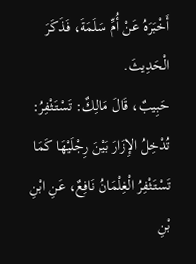أَخْبَرَهُ عَنْ أُمِّ سَلَمَةَ، فَذَكَرَ الْحَدِيثَ.
حَبِيبٌ، قَالَ مَالِكٌ: تَسْتَثْفِرُ: تُدْخِلُ الإِزَارَ بَيْنَ رِجْلَيْهَا كَمَا تَسْتَثْفِرُ الْغِلْمَانُ نَافِعٌ، عَنِ ابْنِ بْنِ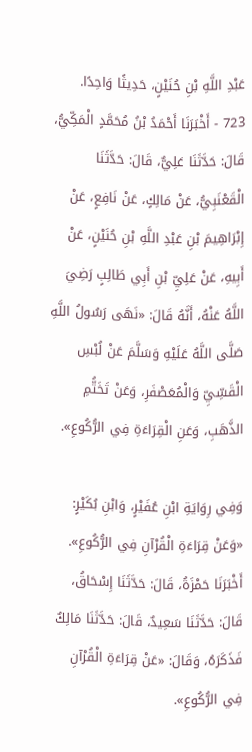عَبْدِ اللَّهِ بْنِ حُنَيْنٍ، حَدِيثًا وَاحِدًا.
723 - أَخْبَرَنَا أَحْمَدُ بْنُ مُحَمَّدٍ الْمَكِّيُّ، قَالَ: حَدَّثَنَا عَلِيٌّ، قَالَ: حَدَّثَنَا الْقَعْنَبِيُّ، عَنْ مَالِكٍ، عَنْ نَافِعٍ، عَنْ إِبْرَاهِيمَ بْنِ عَبْدِ اللَّهِ بْنِ حُنَيْنٍ، عَنْ أَبِيهِ، عَنْ عَلِيِّ بْنِ أَبِي طَالِبٍ رَضِيَ اللَّهُ عَنْهُ، أَنَّهُ قَالَ: «نَهَى رَسُولُ اللَّهِ صَلَّى اللَّهُ عَلَيْهِ وَسَلَّمَ عَنْ لُبْسِ الْقَسِّيِّ وَالْمُعَصْفَرِ، وَعَنْ تَخَتُّمِ الذَّهَبِ، وَعَنِ الْقِرَاءَةِ فِي الرُّكُوعِ».

وَفِي رِوَايَةِ ابْنِ عُفَيْرٍ، وَابْنِ بُكَيْرٍ: «وَعَنْ قِرَاءَةِ الْقُرْآنِ فِي الرُّكُوعِ».
أَخْبَرَنَا حَمْزَةُ، قَالَ: حَدَّثَنَا إِسْحَاقُ، قَالَ: حَدَّثَنَا سَعِيدٌ، قَالَ: حَدَّثَنَا مَالِكٌ فَذَكَرَهُ، وَقَالَ: «عَنْ قِرَاءَةِ الْقُرْآنِ فِي الرُّكُوعِ».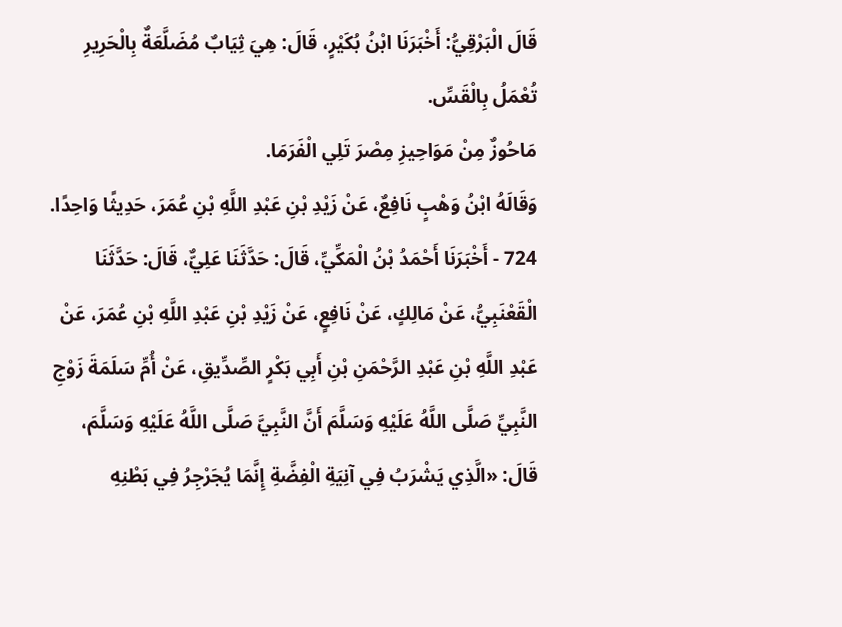قَالَ الْبَرْقِيُّ: أَخْبَرَنَا ابْنُ بُكَيْرٍ، قَالَ: هِيَ ثِيَابٌ مُضَلَّعَةٌ بِالْحَرِيرِ تُعْمَلُ بِالْقَسِّ.
مَاحُوزٌ مِنْ مَوَاحِيزِ مِصْرَ تَلِي الْفَرَمَا.
وَقَالَهُ ابْنُ وَهْبٍ نَافِعٌ، عَنْ زَيْدِ بْنِ عَبْدِ اللَّهِ بْنِ عُمَرَ، حَدِيثًا وَاحِدًا.
724 - أَخْبَرَنَا أَحْمَدُ بْنُ الْمَكِّيِّ، قَالَ: حَدَّثَنَا عَلِيٌّ، قَالَ: حَدَّثَنَا الْقَعْنَبِيُّ، عَنْ مَالِكٍ، عَنْ نَافِعٍ، عَنْ زَيْدِ بْنِ عَبْدِ اللَّهِ بْنِ عُمَرَ، عَنْ عَبْدِ اللَّهِ بْنِ عَبْدِ الرَّحْمَنِ بْنِ أَبِي بَكْرٍ الصِّدِّيقِ، عَنْ أُمِّ سَلَمَةَ زَوْجِ النَّبِيِّ صَلَّى اللَّهُ عَلَيْهِ وَسَلَّمَ أَنَّ النَّبِيَّ صَلَّى اللَّهُ عَلَيْهِ وَسَلَّمَ، قَالَ: «الَّذِي يَشْرَبُ فِي آنِيَةِ الْفِضَّةِ إِنَّمَا يُجَرْجِرُ فِي بَطْنِهِ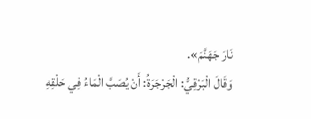نَارَ جَهَنَّمَ».
وَقَالَ الْبَرْقِيُّ: الْجَرْجَرَةُ: أَنْ يُصَبَّ الْمَاءُ فِي حَلْقِهِ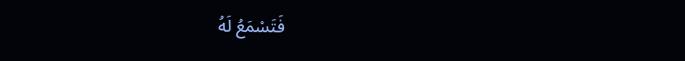فَتَسْمَعُ لَهُ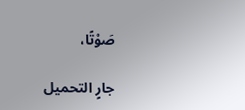صَوْتًا،

جارٍ التحميل